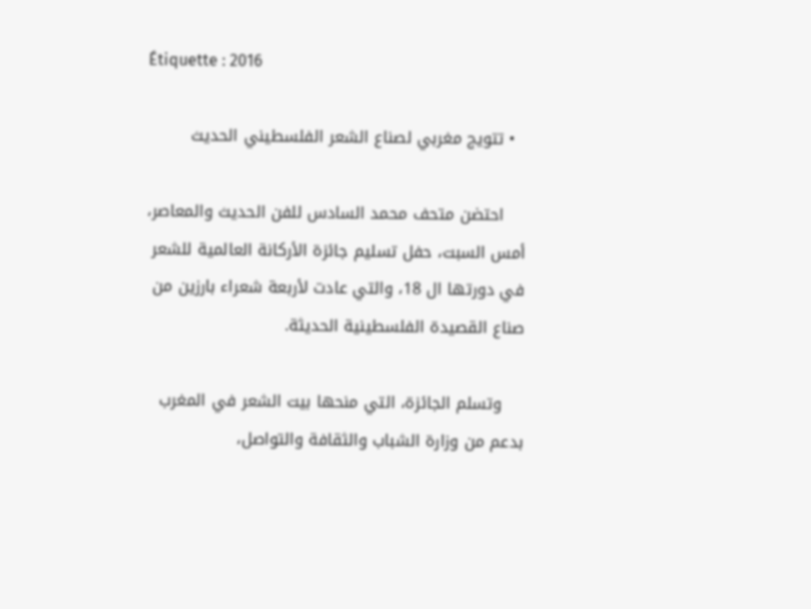Étiquette : 2016

  • تتويج مغربي لصناع الشعر الفلسطيني الحديث

    احتضن متحف محمد السادس للفن الحديث والمعاصر، أمس السبت، حفل تسليم جائزة الأركانة العالمية للشعر في دورتها ال 18، والتي عادت لأربعة شعراء بارزين من صناع القصيدة الفلسطينية الحديثة.

    وتسلم الجائزة، التي منحها بيت الشعر في المغرب بدعم من وزارة الشباب والثقافة والتواصل،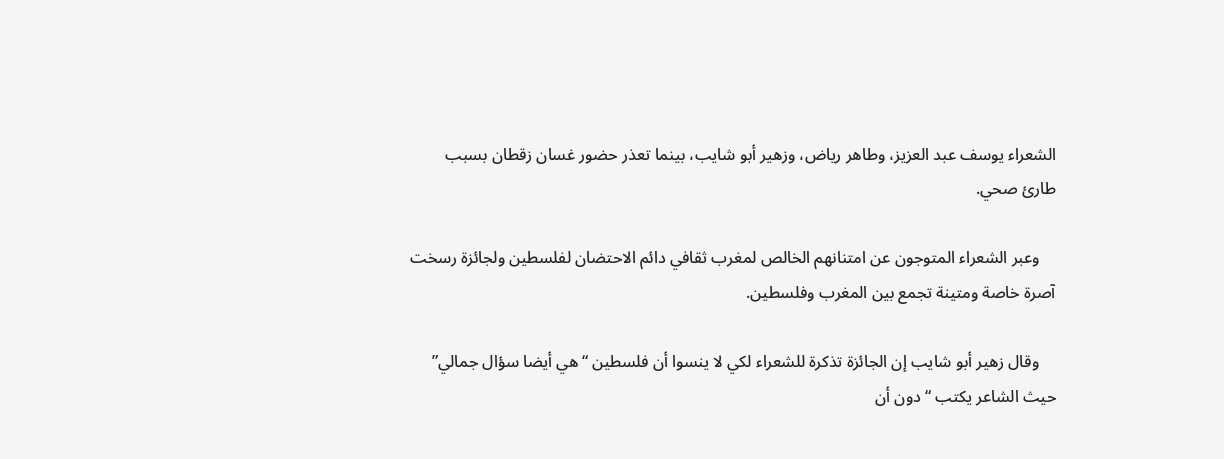الشعراء يوسف عبد العزيز، وطاهر رياض، وزهير أبو شايب، بينما تعذر حضور غسان زقطان بسبب طارئ صحي.

    وعبر الشعراء المتوجون عن امتنانهم الخالص لمغرب ثقافي دائم الاحتضان لفلسطين ولجائزة رسخت آصرة خاصة ومتينة تجمع بين المغرب وفلسطين.

    وقال زهير أبو شايب إن الجائزة تذكرة للشعراء لكي لا ينسوا أن فلسطين “هي أيضا سؤال جمالي” حيث الشاعر يكتب “دون أن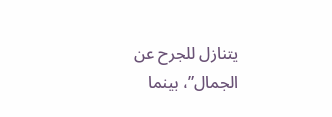يتنازل للجرح عن الجمال”، بينما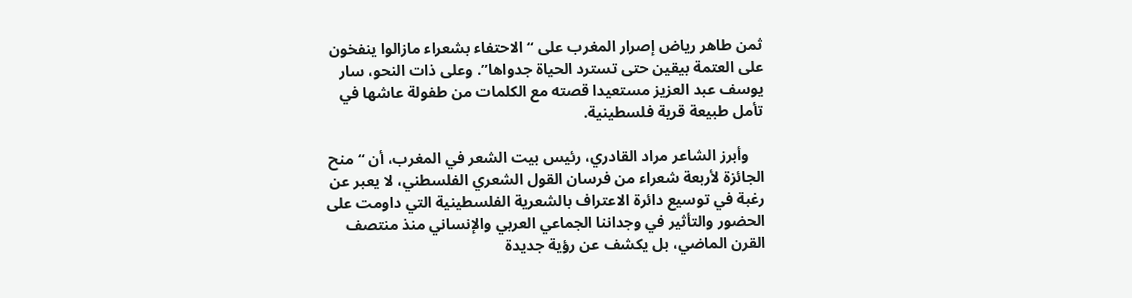ثمن طاهر رياض إصرار المغرب على “الاحتفاء بشعراء مازالوا ينفخون على العتمة بيقين حتى تسترد الحياة جدواها”. وعلى ذات النحو، سار يوسف عبد العزيز مستعيدا قصته مع الكلمات من طفولة عاشها في تأمل طبيعة قرية فلسطينية.

    وأبرز الشاعر مراد القادري، رئيس بيت الشعر في المغرب، أن “منح الجائزة لأربعة شعراء من فرسان القول الشعري الفلسطني، لا يعبر عن رغبة في توسيع دائرة الاعتراف بالشعرية الفلسطينية التي داومت على الحضور والتأثير في وجداننا الجماعي العربي والإنساني منذ منتصف القرن الماضي، بل يكشف عن رؤية جديدة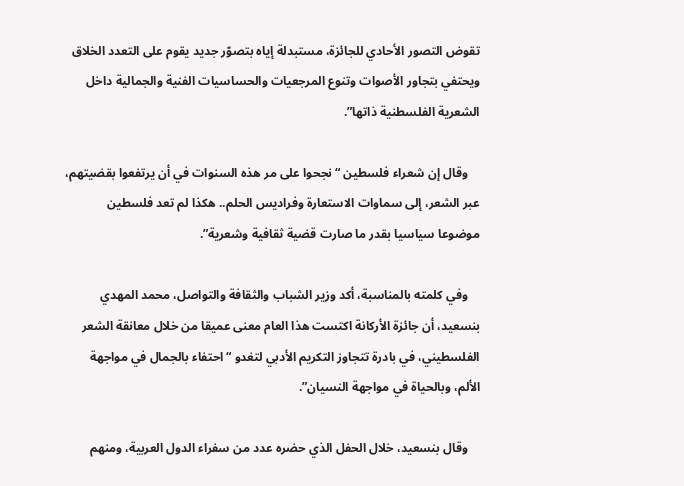تقوض التصور الأحادي للجائزة، مستبدلة إياه بتصوّر جديد يقوم على التعدد الخلاق ويحتفي بتجاور الأصوات وتنوع المرجعيات والحساسيات الفنية والجمالية داخل الشعرية الفلسطنية ذاتها”.

    وقال إن شعراء فلسطين “نجحوا على مر هذه السنوات في أن يرتفعوا بقضيتهم، عبر الشعر، إلى سماوات الاستعارة وفراديس الحلم.. هكذا لم تعد فلسطين موضوعا سياسيا بقدر ما صارت قضية ثقافية وشعرية”.

    وفي كلمته بالمناسبة، أكد وزير الشباب والثقافة والتواصل، محمد المهدي بنسعيد، أن جائزة الأركانة اكتست هذا العام معنى عميقا من خلال معانقة الشعر الفلسطيني، في بادرة تتجاوز التكريم الأدبي لتغدو “احتفاء بالجمال في مواجهة الألم، وبالحياة في مواجهة النسيان”.

    وقال بنسعيد، خلال الحفل الذي حضره عدد من سفراء الدول العربية، ومنهم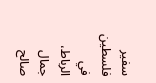سفير فلسطين في الرباط، جمال صالح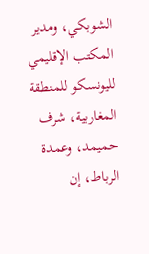الشوبكي، ومدير المكتب الإقليمي لليونسكو للمنطقة المغاربية، شرف حميمد، وعمدة الرباط، إن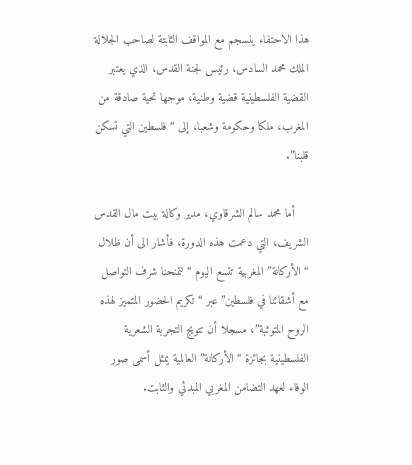هذا الاحتفاء ينسجم مع المواقف الثابتة لصاحب الجلالة الملك محمد السادس، رئيس لجنة القدس، الذي يعتبر القضية الفلسطينية قضية وطنية، موجها تحية صادقة من المغرب، ملكا وحكومة وشعبا، إلى “فلسطين التي تسكن قلبنا”.

    أما محمد سالم الشرقاوي، مدير وكالة بيت مال القدس الشريف، التي دعمت هذه الدورة، فأشار الى أن ظلال “الأركانة” المغربية تتسع اليوم “لتمنحنا شرف التواصل مع أشقائنا في فلسطين” عبر “تكريم الحضور المتميز لهذه الروح المتوثبة”، مسجلا أن تتويج التجربة الشعرية الفلسطينية بجائزة “الأركانة” العالمية يمثل أسمى صور الوفاء لعهد التضامن المغربي المبدئي والثابت.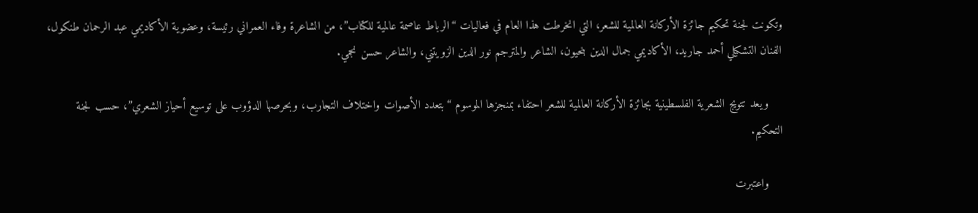وتكونت لجنة تحكيم جائزة الأركانة العالمية للشعر، التي انخرطت هذا العام في فعاليات “الرباط عاصمة عالمية للكتاب”، من الشاعرة وفاء العمراني رئيسة، وعضوية الأكاديمي عبد الرحمان طنكول، الفنان التشكيلي أحمد جاريد، الأكاديمي جمال الدين بنحيون، الشاعر والمترجم نور الدين الزويتني، والشاعر حسن نجمي.

    ويعد تتويج الشعرية الفلسطينية بجائزة الأركانة العالمية للشعر احتفاء بمنجزها الموسوم “بتعدد الأصوات واختلاف التجارب، وبحرصها الدؤوب على توسيع أحياز الشعري”، حسب لجنة التحكيم.

    واعتبرت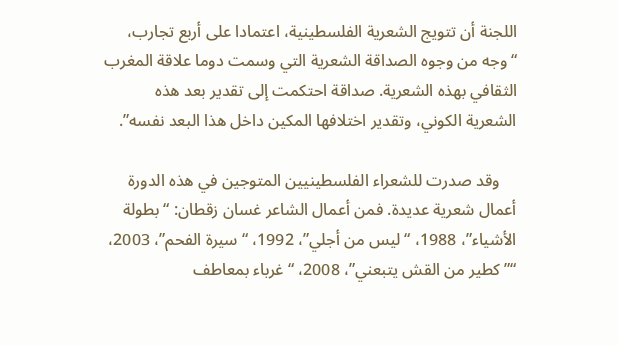اللجنة أن تتويج الشعرية الفلسطينية، اعتمادا على أربع تجارب، “وجه من وجوه الصداقة الشعرية التي وسمت دوما علاقة المغرب الثقافي بهذه الشعرية. صداقة احتكمت إلى تقدير بعد هذه الشعرية الكوني، وتقدير اختلافها المكين داخل هذا البعد نفسه”.

    وقد صدرت للشعراء الفلسطينيين المتوجين في هذه الدورة أعمال شعرية عديدة. فمن أعمال الشاعر غسان زقطان: “بطولة الأشياء”، 1988، “ليس من أجلي”، 1992، “سيرة الفحم”، 2003، “”كطير من القش يتبعني”، 2008، “غرباء بمعاطف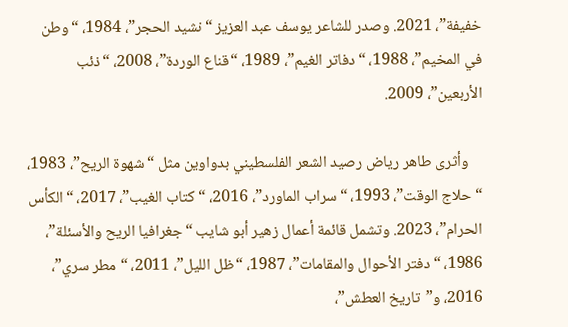خفيفة”، 2021. وصدر للشاعر يوسف عبد العزيز “نشيد الحجر”، 1984، “وطن في المخيم”، 1988، “دفاتر الغيم”، 1989، “قناع الوردة”، 2008، “ذئب الأربعين”، 2009.

    وأثرى طاهر رياض رصيد الشعر الفلسطيني بدواوين مثل “شهوة الريح”، 1983، “حلاج الوقت”، 1993، “سراب الماورد”، 2016، “كتاب الغيب”، 2017، “الكأس الحرام”، 2023. وتشمل قائمة أعمال زهير أبو شايب “جغرافيا الريح والأسئلة”، 1986، “دفتر الأحوال والمقامات”، 1987، “ظل الليل”، 2011، “مطر سري”، 2016، و”تاريخ العطش”،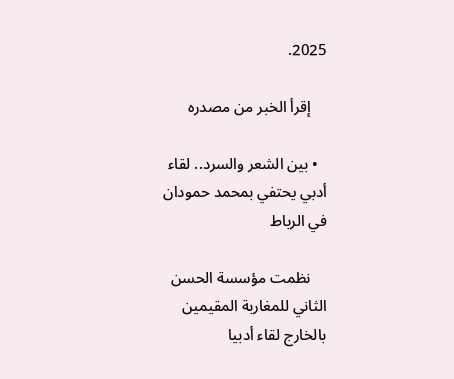2025.

    إقرأ الخبر من مصدره

  • بين الشعر والسرد.. لقاء أدبي يحتفي بمحمد حمودان في الرباط

    نظمت مؤسسة الحسن الثاني للمغاربة المقيمين بالخارج لقاء أدبيا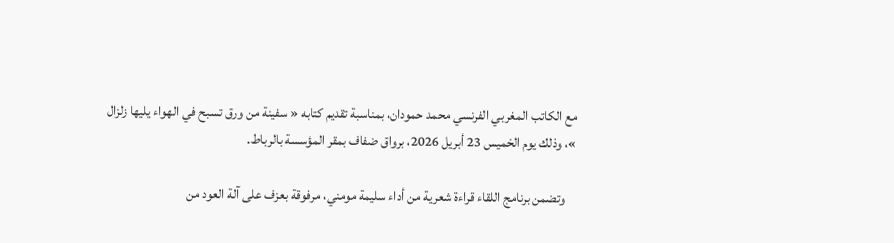مع الكاتب المغربي الفرنسي محمد حمودان، بمناسبة تقديم كتابه « سفينة من ورق تسبح في الهواء يليها زلزال »، وذلك يوم الخميس 23 أبريل 2026، برواق ضفاف بمقر المؤسسة بالرباط.

    وتضمن برنامج اللقاء قراءة شعرية من أداء سليمة مومني، مرفوقة بعزف على آلة العود من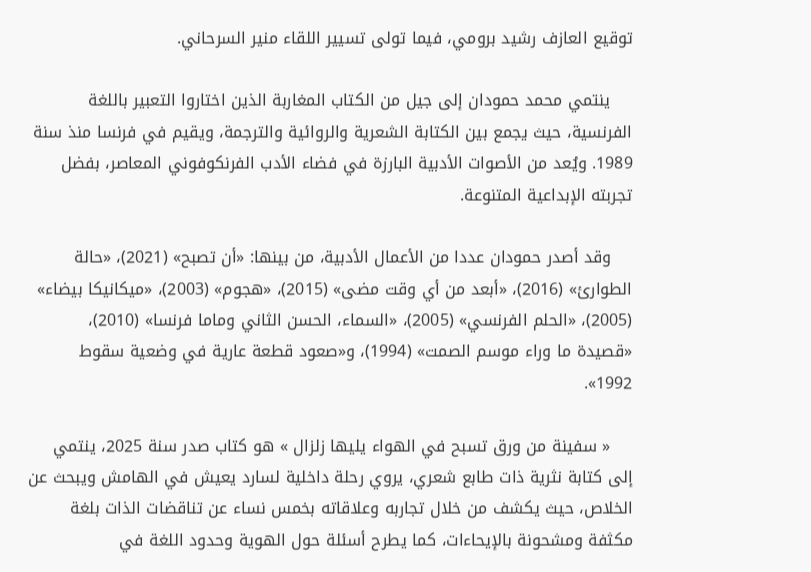توقيع العازف رشيد برومي، فيما تولى تسيير اللقاء منير السرحاني.

    ينتمي محمد حمودان إلى جيل من الكتاب المغاربة الذين اختاروا التعبير باللغة الفرنسية، حيث يجمع بين الكتابة الشعرية والروائية والترجمة، ويقيم في فرنسا منذ سنة 1989. ويُعد من الأصوات الأدبية البارزة في فضاء الأدب الفرنكوفوني المعاصر، بفضل تجربته الإبداعية المتنوعة.

    وقد أصدر حمودان عددا من الأعمال الأدبية، من بينها: «أن تصبح» (2021)، «حالة الطوارئ» (2016)، «أبعد من أي وقت مضى» (2015)، «هجوم» (2003)، «ميكانيكا بيضاء» (2005)، «الحلم الفرنسي» (2005)، «السماء، الحسن الثاني وماما فرنسا» (2010)، «قصيدة ما وراء موسم الصمت» (1994)، و«صعود قطعة عارية في وضعية سقوط 1992».

    « سفينة من ورق تسبح في الهواء يليها زلزال » هو كتاب صدر سنة 2025، ينتمي إلى كتابة نثرية ذات طابع شعري، يروي رحلة داخلية لسارد يعيش في الهامش ويبحث عن الخلاص، حيث يكشف من خلال تجاربه وعلاقاته بخمس نساء عن تناقضات الذات بلغة مكثفة ومشحونة بالإيحاءات، كما يطرح أسئلة حول الهوية وحدود اللغة في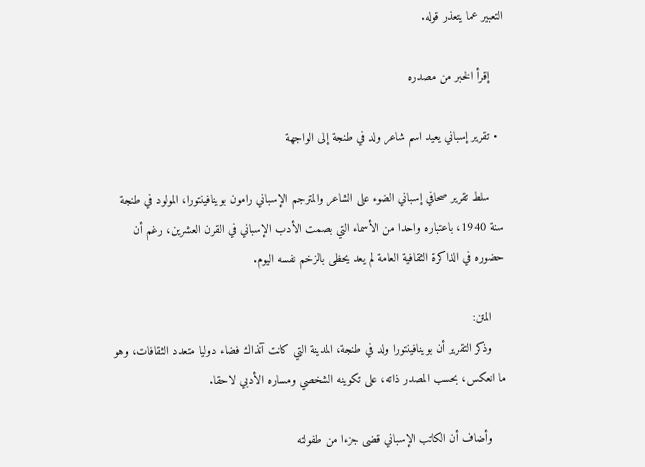التعبير عما يتعذر قوله.

    إقرأ الخبر من مصدره

  • تقرير إسباني يعيد اسم شاعر ولد في طنجة إلى الواجهة

    سلط تقرير صحافي إسباني الضوء على الشاعر والمترجم الإسباني رامون بوينافينتورا، المولود في طنجة سنة 1940، باعتباره واحدا من الأسماء التي بصمت الأدب الإسباني في القرن العشرين، رغم أن حضوره في الذاكرة الثقافية العامة لم يعد يحظى بالزخم نفسه اليوم.

    المتن:
    وذكر التقرير أن بوينافينتورا ولد في طنجة، المدينة التي كانت آنذاك فضاء دوليا متعدد الثقافات، وهو ما انعكس، بحسب المصدر ذاته، على تكوينه الشخصي ومساره الأدبي لاحقا.

    وأضاف أن الكاتب الإسباني قضى جزءا من طفولته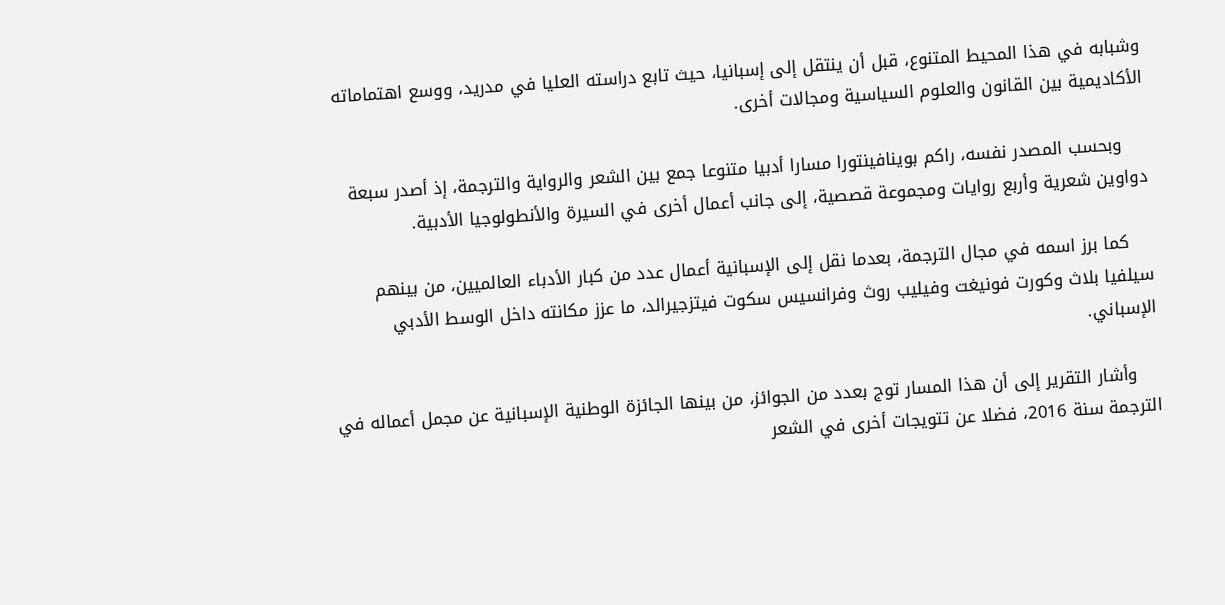وشبابه في هذا المحيط المتنوع، قبل أن ينتقل إلى إسبانيا، حيث تابع دراسته العليا في مدريد، ووسع اهتماماته الأكاديمية بين القانون والعلوم السياسية ومجالات أخرى.

    وبحسب المصدر نفسه، راكم بوينافينتورا مسارا أدبيا متنوعا جمع بين الشعر والرواية والترجمة، إذ أصدر سبعة دواوين شعرية وأربع روايات ومجموعة قصصية، إلى جانب أعمال أخرى في السيرة والأنطولوجيا الأدبية.

    كما برز اسمه في مجال الترجمة، بعدما نقل إلى الإسبانية أعمال عدد من كبار الأدباء العالميين، من بينهم سيلفيا بلاث وكورت فونيغت وفيليب روث وفرانسيس سكوت فيتزجيرالد، ما عزز مكانته داخل الوسط الأدبي الإسباني.

    وأشار التقرير إلى أن هذا المسار توج بعدد من الجوائز، من بينها الجائزة الوطنية الإسبانية عن مجمل أعماله في الترجمة سنة 2016، فضلا عن تتويجات أخرى في الشعر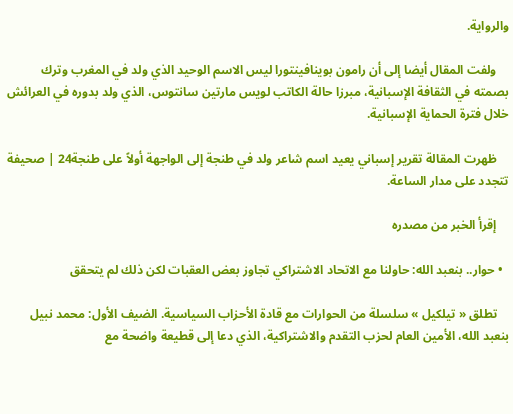والرواية.

    ولفت المقال أيضا إلى أن رامون بوينافينتورا ليس الاسم الوحيد الذي ولد في المغرب وترك بصمته في الثقافة الإسبانية، مبرزا حالة الكاتب لويس مارتين سانتوس، الذي ولد بدوره في العرائش خلال فترة الحماية الإسبانية.

    ظهرت المقالة تقرير إسباني يعيد اسم شاعر ولد في طنجة إلى الواجهة أولاً على طنجة24 | صحيفة تتجدد على مدار الساعة.

    إقرأ الخبر من مصدره

  • حوار.. بنعبد الله: حاولنا مع الاتحاد الاشتراكي تجاوز بعض العقبات لكن ذلك لم يتحقق

    تطلق « تيلكيل » سلسلة من الحوارات مع قادة الأحزاب السياسية. الضيف الأول: محمد نبيل بنعبد الله، الأمين العام لحزب التقدم والاشتراكية، الذي دعا إلى قطيعة واضحة مع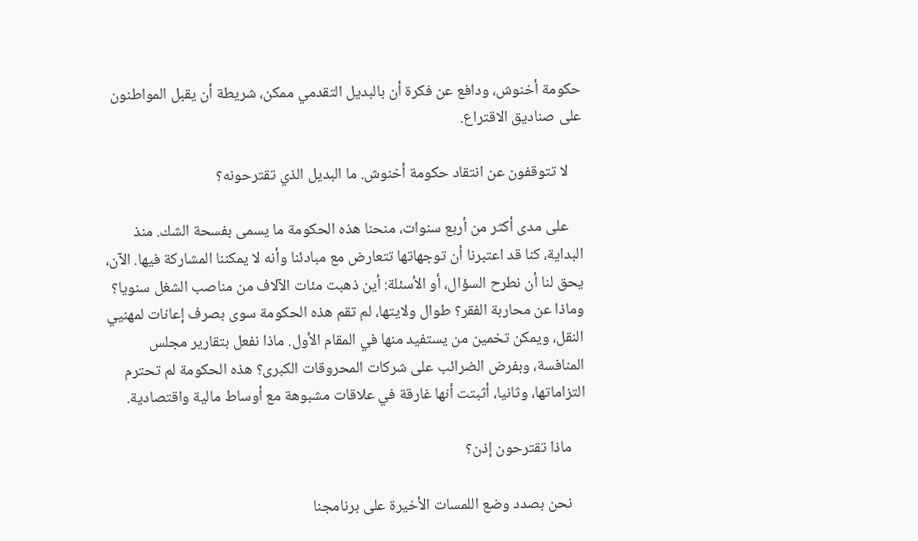حكومة أخنوش، ودافع عن فكرة أن بالبديل التقدمي ممكن، شريطة أن يقبل المواطنون على صناديق الاقتراع.

    لا تتوقفون عن انتقاد حكومة أخنوش. ما البديل الذي تقترحونه؟

    على مدى أكثر من أربع سنوات، منحنا هذه الحكومة ما يسمى بفسحة الشك. منذ البداية، كنا قد اعتبرنا أن توجهاتها تتعارض مع مبادئنا وأنه لا يمكننا المشاركة فيها. الآن، يحق لنا أن نطرح السؤال، أو الأسئلة: أين ذهبت مئات الآلاف من مناصب الشغل سنويا؟ وماذا عن محاربة الفقر؟ طوال ولايتها، لم تقم هذه الحكومة سوى بصرف إعانات لمهنيي النقل، ويمكن تخمين من يستفيد منها في المقام الأول. ماذا نفعل بتقارير مجلس المنافسة، وبفرض الضرائب على شركات المحروقات الكبرى؟ هذه الحكومة لم تحترم التزاماتها، وثانيا، أثبتت أنها غارقة في علاقات مشبوهة مع أوساط مالية واقتصادية.

    ماذا تقترحون إذن؟

    نحن بصدد وضع اللمسات الأخيرة على برنامجنا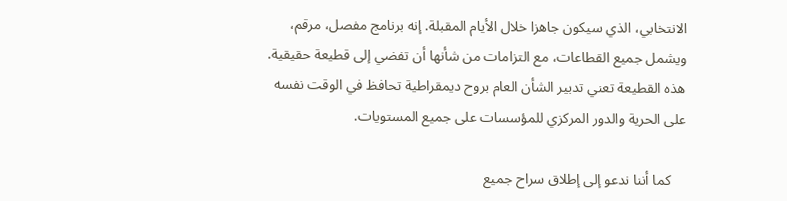الانتخابي، الذي سيكون جاهزا خلال الأيام المقبلة. إنه برنامج مفصل، مرقم، ويشمل جميع القطاعات، مع التزامات من شأنها أن تفضي إلى قطيعة حقيقية. هذه القطيعة تعني تدبير الشأن العام بروح ديمقراطية تحافظ في الوقت نفسه على الحرية والدور المركزي للمؤسسات على جميع المستويات.

    كما أننا ندعو إلى إطلاق سراح جميع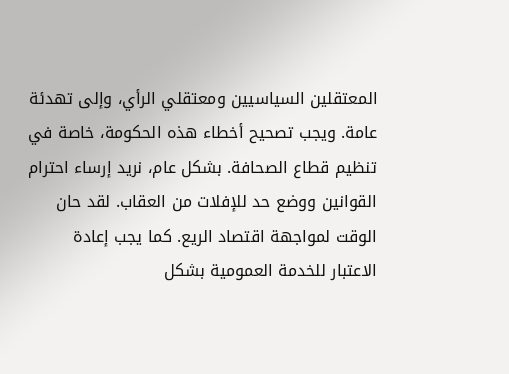المعتقلين السياسيين ومعتقلي الرأي، وإلى تهدئة عامة. ويجب تصحيح أخطاء هذه الحكومة، خاصة في تنظيم قطاع الصحافة. بشكل عام، نريد إرساء احترام القوانين ووضع حد للإفلات من العقاب. لقد حان الوقت لمواجهة اقتصاد الريع. كما يجب إعادة الاعتبار للخدمة العمومية بشكل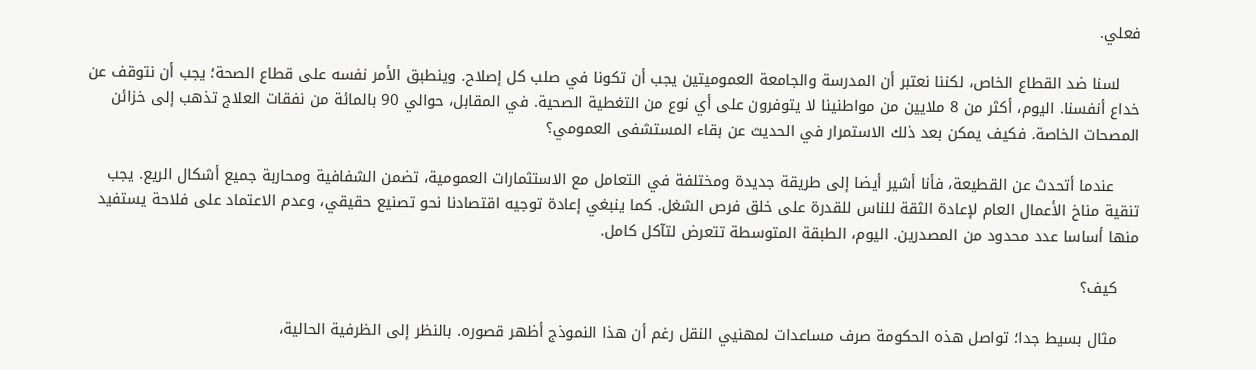فعلي.

    لسنا ضد القطاع الخاص، لكننا نعتبر أن المدرسة والجامعة العموميتين يجب أن تكونا في صلب كل إصلاح. وينطبق الأمر نفسه على قطاع الصحة؛ يجب أن نتوقف عن خداع أنفسنا. اليوم، أكثر من 8 ملايين من مواطنينا لا يتوفرون على أي نوع من التغطية الصحية. في المقابل، حوالي 90 بالمائة من نفقات العلاج تذهب إلى خزائن المصحات الخاصة. فكيف يمكن بعد ذلك الاستمرار في الحديث عن بقاء المستشفى العمومي؟

     عندما أتحدث عن القطيعة، فأنا أشير أيضا إلى طريقة جديدة ومختلفة في التعامل مع الاستثمارات العمومية، تضمن الشفافية ومحاربة جميع أشكال الريع. يجب تنقية مناخ الأعمال العام لإعادة الثقة للناس للقدرة على خلق فرص الشغل. كما ينبغي إعادة توجيه اقتصادنا نحو تصنيع حقيقي، وعدم الاعتماد على فلاحة يستفيد منها أساسا عدد محدود من المصدرين. اليوم، الطبقة المتوسطة تتعرض لتآكل كامل.

    كيف؟

    مثال بسيط جدا؛ تواصل هذه الحكومة صرف مساعدات لمهنيي النقل رغم أن هذا النموذج أظهر قصوره. بالنظر إلى الظرفية الحالية،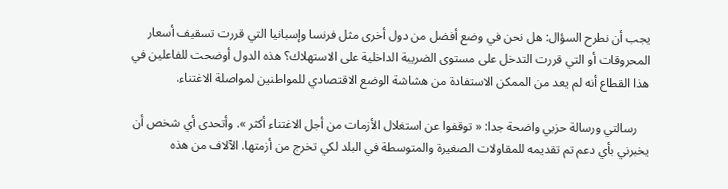يجب أن نطرح السؤال: هل نحن في وضع أفضل من دول أخرى مثل فرنسا وإسبانيا التي قررت تسقيف أسعار المحروقات أو التي قررت التدخل على مستوى الضريبة الداخلية على الاستهلاك؟ هذه الدول أوضحت للفاعلين في هذا القطاع أنه لم يعد من الممكن الاستفادة من هشاشة الوضع الاقتصادي للمواطنين لمواصلة الاغتناء.

    رسالتي ورسالة حزبي واضحة جدا: « توقفوا عن استغلال الأزمات من أجل الاغتناء أكثر ». وأتحدى أي شخص أن يخبرني بأي دعم تم تقديمه للمقاولات الصغيرة والمتوسطة في البلد لكي تخرج من أزمتها. الآلاف من هذه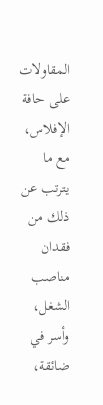المقاولات على حافة الإفلاس، مع ما يترتب عن ذلك من فقدان مناصب الشغل، وأسر في ضائقة،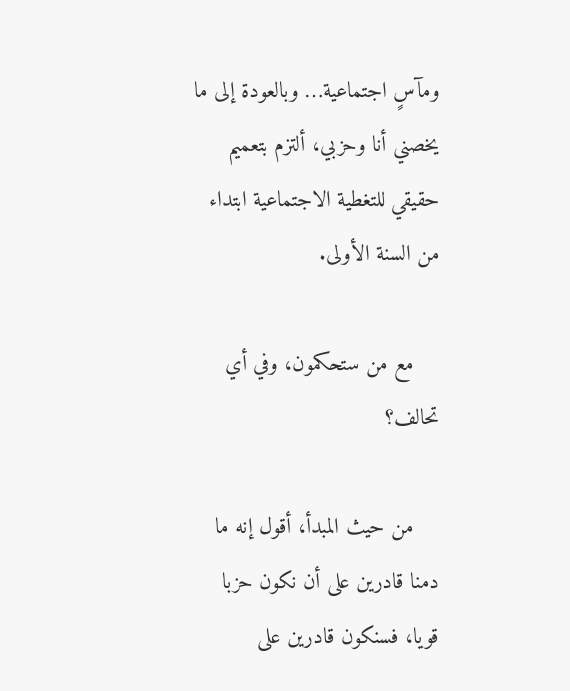ومآسٍ اجتماعية… وبالعودة إلى ما يخصني أنا وحزبي، ألتزم بتعميم حقيقي للتغطية الاجتماعية ابتداء من السنة الأولى.

    مع من ستحكمون، وفي أي تحالف؟

    من حيث المبدأ، أقول إنه ما دمنا قادرين على أن نكون حزبا قويا، فسنكون قادرين على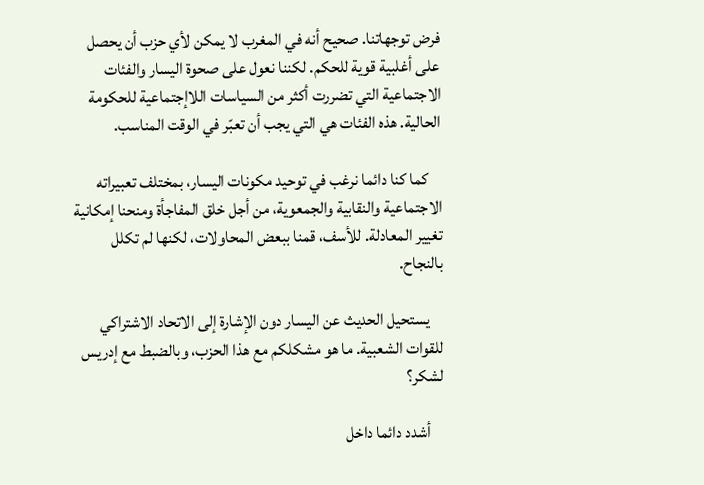فرض توجهاتنا. صحيح أنه في المغرب لا يمكن لأي حزب أن يحصل على أغلبية قوية للحكم. لكننا نعول على صحوة اليسار والفئات الاجتماعية التي تضررت أكثر من السياسات اللاإجتماعية للحكومة الحالية. هذه الفئات هي التي يجب أن تعبّر في الوقت المناسب.

    كما كنا دائما نرغب في توحيد مكونات اليسار، بمختلف تعبيراته الاجتماعية والنقابية والجمعوية، من أجل خلق المفاجأة ومنحنا إمكانية تغيير المعادلة. للأسف، قمنا ببعض المحاولات، لكنها لم تكلل بالنجاح.

    يستحيل الحديث عن اليسار دون الإشارة إلى الاتحاد الاشتراكي للقوات الشعبية. ما هو مشكلكم مع هذا الحزب، وبالضبط مع إدريس لشكر؟

    أشدد دائما داخل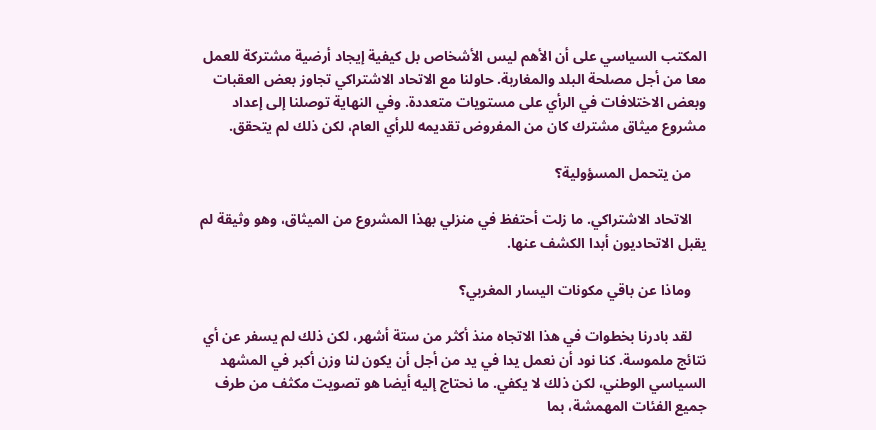المكتب السياسي على أن الأهم ليس الأشخاص بل كيفية إيجاد أرضية مشتركة للعمل معا من أجل مصلحة البلد والمغاربة. حاولنا مع الاتحاد الاشتراكي تجاوز بعض العقبات وبعض الاختلافات في الرأي على مستويات متعددة. وفي النهاية توصلنا إلى إعداد مشروع ميثاق مشترك كان من المفروض تقديمه للرأي العام، لكن ذلك لم يتحقق.

    من يتحمل المسؤولية؟

    الاتحاد الاشتراكي. ما زلت أحتفظ في منزلي بهذا المشروع من الميثاق، وهو وثيقة لم يقبل الاتحاديون أبدا الكشف عنها.

    وماذا عن باقي مكونات اليسار المغربي؟

    لقد بادرنا بخطوات في هذا الاتجاه منذ أكثر من ستة أشهر، لكن ذلك لم يسفر عن أي نتائج ملموسة. كنا نود أن نعمل يدا في يد من أجل أن يكون لنا وزن أكبر في المشهد السياسي الوطني، لكن ذلك لا يكفي. ما نحتاج إليه أيضا هو تصويت مكثف من طرف جميع الفئات المهمشة، بما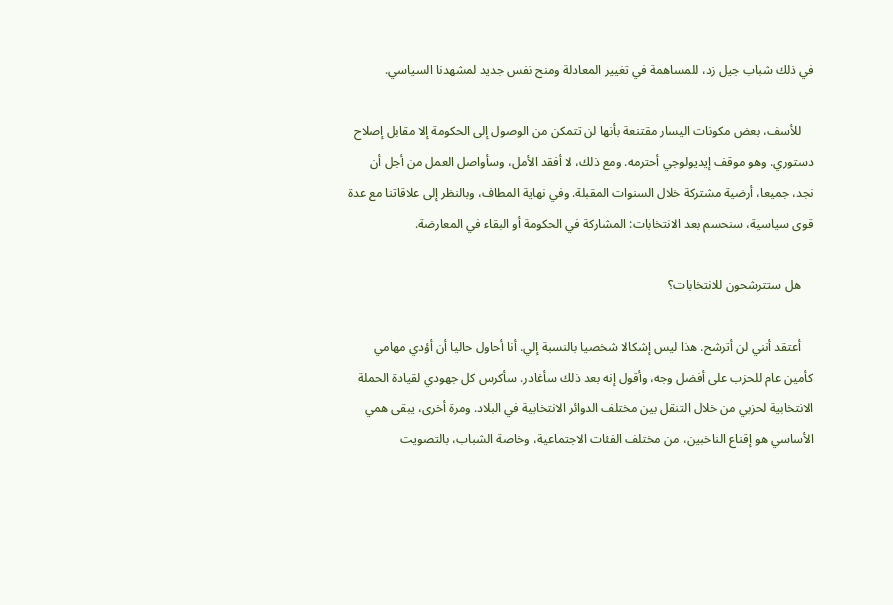في ذلك شباب جيل زد، للمساهمة في تغيير المعادلة ومنح نفس جديد لمشهدنا السياسي.

    للأسف، بعض مكونات اليسار مقتنعة بأنها لن تتمكن من الوصول إلى الحكومة إلا مقابل إصلاح دستوري. وهو موقف إيديولوجي أحترمه. ومع ذلك، لا أفقد الأمل، وسأواصل العمل من أجل أن نجد، جميعا، أرضية مشتركة خلال السنوات المقبلة. وفي نهاية المطاف، وبالنظر إلى علاقاتنا مع عدة قوى سياسية، سنحسم بعد الانتخابات: المشاركة في الحكومة أو البقاء في المعارضة.

    هل ستترشحون للانتخابات؟

    أعتقد أنني لن أترشح. هذا ليس إشكالا شخصيا بالنسبة إلي. أنا أحاول حاليا أن أؤدي مهامي كأمين عام للحزب على أفضل وجه، وأقول إنه بعد ذلك سأغادر. سأكرس كل جهودي لقيادة الحملة الانتخابية لحزبي من خلال التنقل بين مختلف الدوائر الانتخابية في البلاد. ومرة أخرى، يبقى همي الأساسي هو إقناع الناخبين، من مختلف الفئات الاجتماعية، وخاصة الشباب، بالتصويت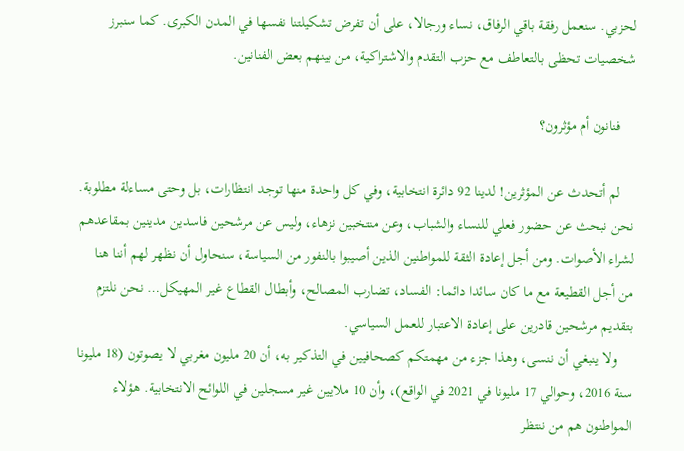لحزبي. سنعمل رفقة باقي الرفاق، نساء ورجالا، على أن تفرض تشكيلتنا نفسها في المدن الكبرى. كما سنبرز شخصيات تحظى بالتعاطف مع حزب التقدم والاشتراكية، من بينهم بعض الفنانين.

    فنانون أم مؤثرون؟

    لم أتحدث عن المؤثرين! لدينا 92 دائرة انتخابية، وفي كل واحدة منها توجد انتظارات، بل وحتى مساءلة مطلوبة. نحن نبحث عن حضور فعلي للنساء والشباب، وعن منتخبين نزهاء، وليس عن مرشحين فاسدين مدينين بمقاعدهم لشراء الأصوات. ومن أجل إعادة الثقة للمواطنين الذين أصيبوا بالنفور من السياسة، سنحاول أن نظهر لهم أننا هنا من أجل القطيعة مع ما كان سائدا دائما: الفساد، تضارب المصالح، وأبطال القطاع غير المهيكل… نحن نلتزم بتقديم مرشحين قادرين على إعادة الاعتبار للعمل السياسي.
    ولا ينبغي أن ننسى، وهذا جزء من مهمتكم كصحافيين في التذكير به، أن 20 مليون مغربي لا يصوتون (18 مليونا سنة 2016، وحوالي 17 مليونا في 2021 في الواقع)، وأن 10 ملايين غير مسجلين في اللوائح الانتخابية. هؤلاء المواطنون هم من ننتظر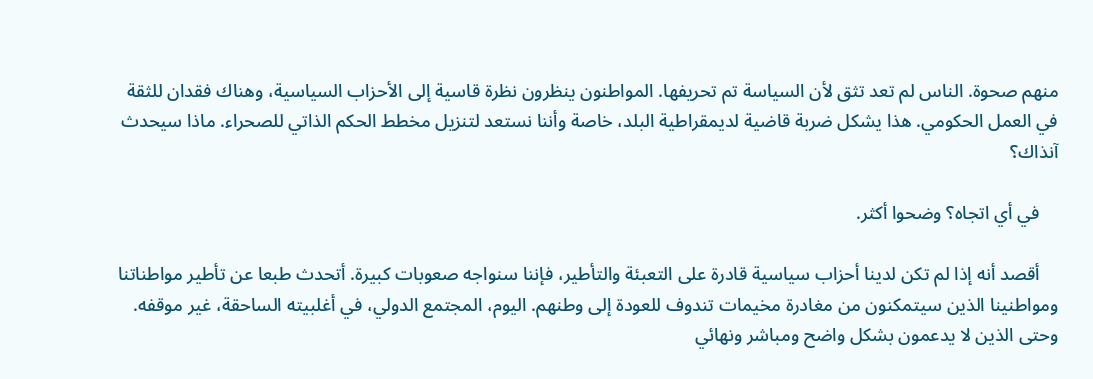منهم صحوة. الناس لم تعد تثق لأن السياسة تم تحريفها. المواطنون ينظرون نظرة قاسية إلى الأحزاب السياسية، وهناك فقدان للثقة في العمل الحكومي. هذا يشكل ضربة قاضية لديمقراطية البلد، خاصة وأننا نستعد لتنزيل مخطط الحكم الذاتي للصحراء. ماذا سيحدث آنذاك؟

    في أي اتجاه؟ وضحوا أكثر.

    أقصد أنه إذا لم تكن لدينا أحزاب سياسية قادرة على التعبئة والتأطير، فإننا سنواجه صعوبات كبيرة. أتحدث طبعا عن تأطير مواطناتنا ومواطنينا الذين سيتمكنون من مغادرة مخيمات تندوف للعودة إلى وطنهم. اليوم، المجتمع الدولي، في أغلبيته الساحقة، غير موقفه. وحتى الذين لا يدعمون بشكل واضح ومباشر ونهائي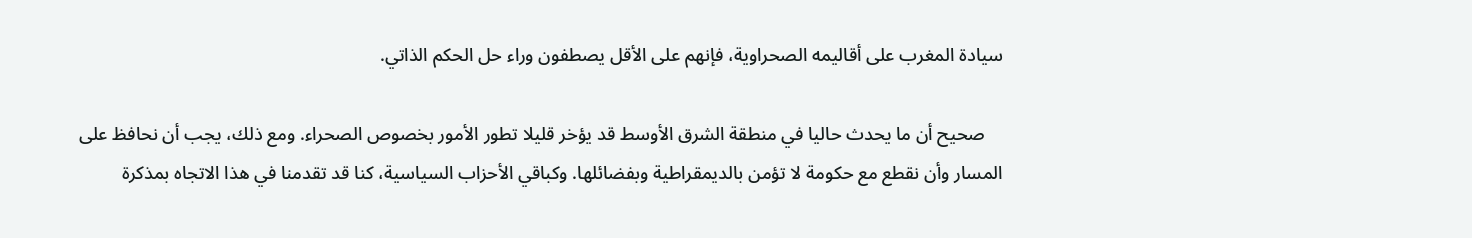سيادة المغرب على أقاليمه الصحراوية، فإنهم على الأقل يصطفون وراء حل الحكم الذاتي.

    صحيح أن ما يحدث حاليا في منطقة الشرق الأوسط قد يؤخر قليلا تطور الأمور بخصوص الصحراء. ومع ذلك، يجب أن نحافظ على المسار وأن نقطع مع حكومة لا تؤمن بالديمقراطية وبفضائلها. وكباقي الأحزاب السياسية، كنا قد تقدمنا في هذا الاتجاه بمذكرة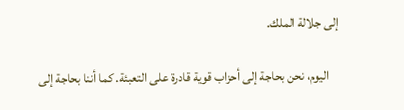إلى جلالة الملك.

    اليوم، نحن بحاجة إلى أحزاب قوية قادرة على التعبئة. كما أننا بحاجة إلى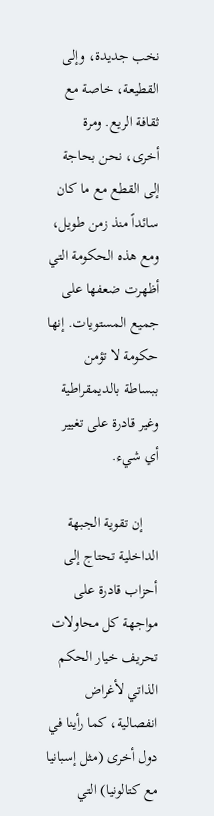نخب جديدة، وإلى القطيعة، خاصة مع ثقافة الريع. ومرة أخرى، نحن بحاجة إلى القطع مع ما كان سائداً منذ زمن طويل، ومع هذه الحكومة التي أظهرت ضعفها على جميع المستويات. إنها حكومة لا تؤمن ببساطة بالديمقراطية وغير قادرة على تغيير أي شيء.

    إن تقوية الجبهة الداخلية تحتاج إلى أحزاب قادرة على مواجهة كل محاولات تحريف خيار الحكم الذاتي لأغراض انفصالية، كما رأينا في دول أخرى (مثل إسبانيا مع كتالونيا) التي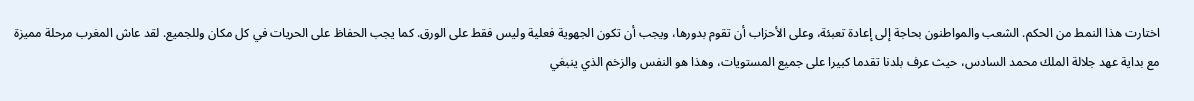اختارت هذا النمط من الحكم. الشعب والمواطنون بحاجة إلى إعادة تعبئة، وعلى الأحزاب أن تقوم بدورها، ويجب أن تكون الجهوية فعلية وليس فقط على الورق. كما يجب الحفاظ على الحريات في كل مكان وللجميع. لقد عاش المغرب مرحلة مميزة مع بداية عهد جلالة الملك محمد السادس، حيث عرف بلدنا تقدما كبيرا على جميع المستويات، وهذا هو النفس والزخم الذي ينبغي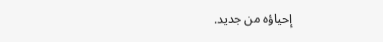إحياؤه من جديد.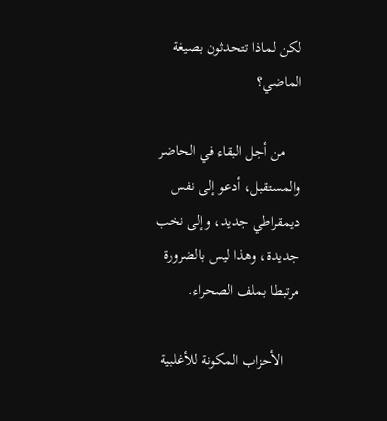لكن لماذا تتحدثون بصيغة الماضي؟

    من أجل البقاء في الحاضر والمستقبل، أدعو إلى نفس ديمقراطي جديد، وإلى نخب جديدة، وهذا ليس بالضرورة مرتبطا بملف الصحراء.

    الأحزاب المكونة للأغلبية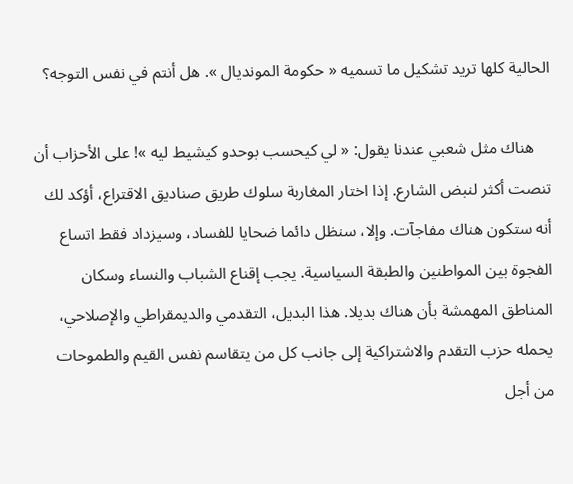الحالية كلها تريد تشكيل ما تسميه « حكومة المونديال ». هل أنتم في نفس التوجه؟

    هناك مثل شعبي عندنا يقول: « لي كيحسب بوحدو كيشيط ليه »! على الأحزاب أن تنصت أكثر لنبض الشارع. إذا اختار المغاربة سلوك طريق صناديق الاقتراع، أؤكد لك أنه ستكون هناك مفاجآت. وإلا، سنظل دائما ضحايا للفساد، وسيزداد فقط اتساع الفجوة بين المواطنين والطبقة السياسية. يجب إقناع الشباب والنساء وسكان المناطق المهمشة بأن هناك بديلا. هذا البديل، التقدمي والديمقراطي والإصلاحي، يحمله حزب التقدم والاشتراكية إلى جانب كل من يتقاسم نفس القيم والطموحات من أجل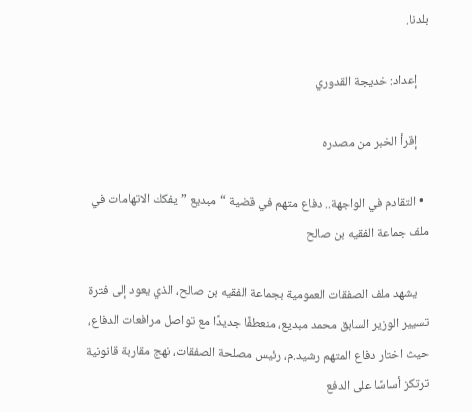بلدنا.

    إعداد: خديجة القدوري

    إقرأ الخبر من مصدره

  • التقادم في الواجهة.. دفاع متهم في قضية “مبديع ” يفكك الاتهامات في ملف جماعة الفقيه بن صالح

    يشهد ملف الصفقات العمومية بجماعة الفقيه بن صالح، الذي يعود إلى فترة تسيير الوزير السابق محمد مبديع، منعطفًا جديدًا مع تواصل مرافعات الدفاع، حيث اختار دفاع المتهم رشيد.م، رئيس مصلحة الصفقات، نهج مقاربة قانونية ترتكز أساسًا على الدفع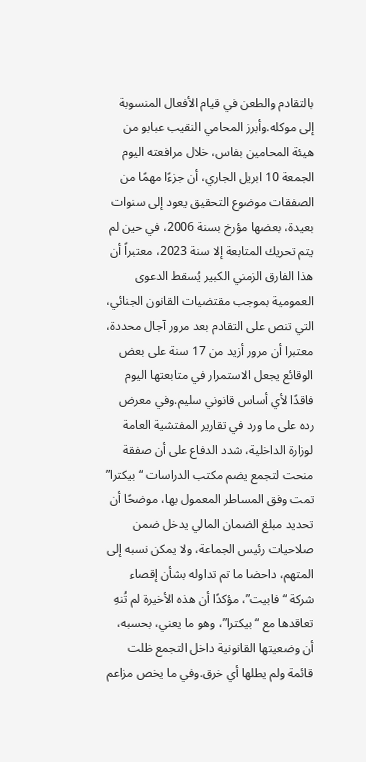بالتقادم والطعن في قيام الأفعال المنسوبة إلى موكله.وأبرز المحامي النقيب عبابو من هيئة المحامين بفاس، خلال مرافعته اليوم الجمعة 10 ابريل الجاري، أن جزءًا مهمًا من الصفقات موضوع التحقيق يعود إلى سنوات بعيدة، بعضها مؤرخ بسنة 2006، في حين لم يتم تحريك المتابعة إلا سنة 2023، معتبراً أن هذا الفارق الزمني الكبير يُسقط الدعوى العمومية بموجب مقتضيات القانون الجنائي، التي تنص على التقادم بعد مرور آجال محددة، معتبرا أن مرور أزيد من 17 سنة على بعض الوقائع يجعل الاستمرار في متابعتها اليوم فاقدًا لأي أساس قانوني سليم.وفي معرض رده على ما ورد في تقارير المفتشية العامة لوزارة الداخلية، شدد الدفاع على أن صفقة منحت لتجمع يضم مكتب الدراسات “بيكترا” تمت وفق المساطر المعمول بها، موضحًا أن تحديد مبلغ الضمان المالي يدخل ضمن صلاحيات رئيس الجماعة، ولا يمكن نسبه إلى المتهم، داحضا ما تم تداوله بشأن إقصاء شركة “فابيت”، مؤكدًا أن هذه الأخيرة لم تُنهِ تعاقدها مع “بيكترا”، وهو ما يعني، بحسبه، أن وضعيتها القانونية داخل التجمع ظلت قائمة ولم يطلها أي خرق.وفي ما يخص مزاعم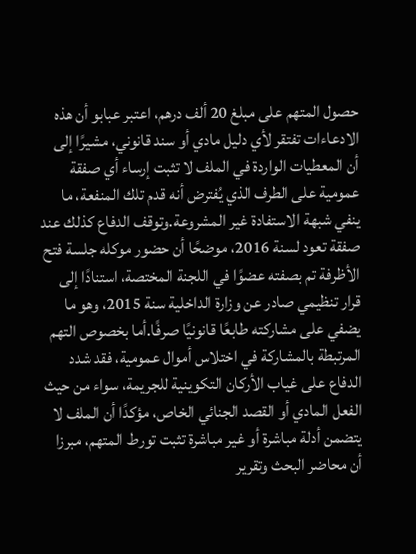حصول المتهم على مبلغ 20 ألف درهم، اعتبر عبابو أن هذه الادعاءات تفتقر لأي دليل مادي أو سند قانوني، مشيرًا إلى أن المعطيات الواردة في الملف لا تثبت إرساء أي صفقة عمومية على الطرف الذي يُفترض أنه قدم تلك المنفعة، ما ينفي شبهة الاستفادة غير المشروعة.وتوقف الدفاع كذلك عند صفقة تعود لسنة 2016، موضحًا أن حضور موكله جلسة فتح الأظرفة تم بصفته عضوًا في اللجنة المختصة، استنادًا إلى قرار تنظيمي صادر عن وزارة الداخلية سنة 2015، وهو ما يضفي على مشاركته طابعًا قانونيًا صرفًا.أما بخصوص التهم المرتبطة بالمشاركة في اختلاس أموال عمومية، فقد شدد الدفاع على غياب الأركان التكوينية للجريمة، سواء من حيث الفعل المادي أو القصد الجنائي الخاص، مؤكدًا أن الملف لا يتضمن أدلة مباشرة أو غير مباشرة تثبت تورط المتهم، مبرزا أن محاضر البحث وتقرير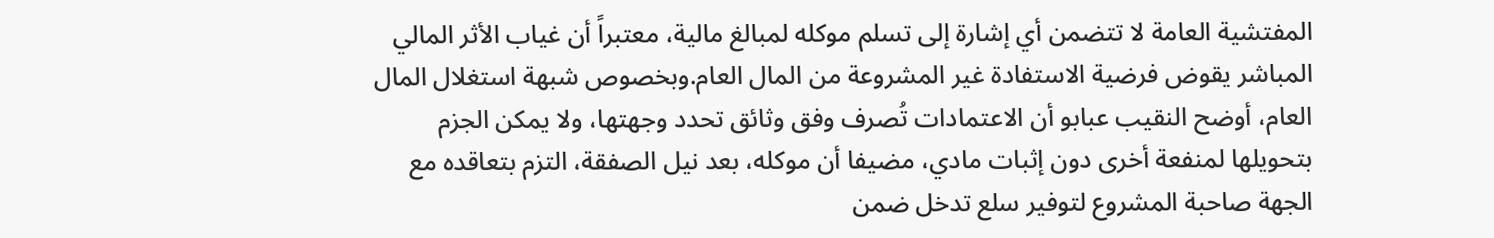المفتشية العامة لا تتضمن أي إشارة إلى تسلم موكله لمبالغ مالية، معتبراً أن غياب الأثر المالي المباشر يقوض فرضية الاستفادة غير المشروعة من المال العام.وبخصوص شبهة استغلال المال العام، أوضح النقيب عبابو أن الاعتمادات تُصرف وفق وثائق تحدد وجهتها، ولا يمكن الجزم بتحويلها لمنفعة أخرى دون إثبات مادي، مضيفا أن موكله، بعد نيل الصفقة، التزم بتعاقده مع الجهة صاحبة المشروع لتوفير سلع تدخل ضمن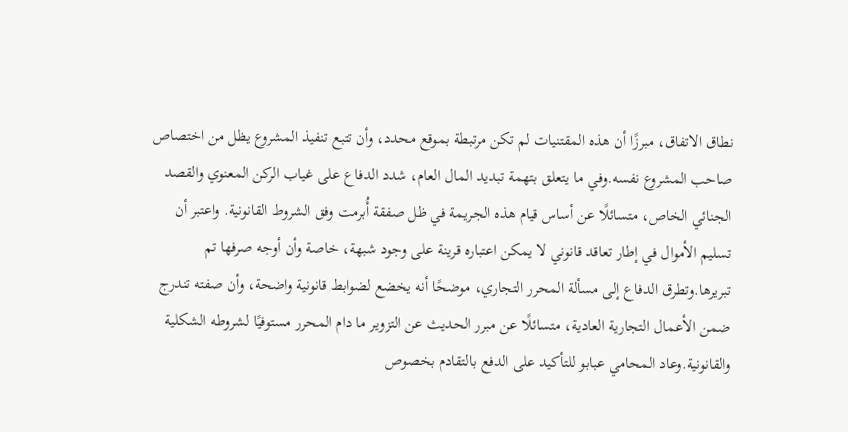نطاق الاتفاق، مبرزًا أن هذه المقتنيات لم تكن مرتبطة بموقع محدد، وأن تتبع تنفيذ المشروع يظل من اختصاص صاحب المشروع نفسه.وفي ما يتعلق بتهمة تبديد المال العام، شدد الدفاع على غياب الركن المعنوي والقصد الجنائي الخاص، متسائلًا عن أساس قيام هذه الجريمة في ظل صفقة أُبرمت وفق الشروط القانونية. واعتبر أن تسليم الأموال في إطار تعاقد قانوني لا يمكن اعتباره قرينة على وجود شبهة، خاصة وأن أوجه صرفها تم تبريرها.وتطرق الدفاع إلى مسألة المحرر التجاري، موضحًا أنه يخضع لضوابط قانونية واضحة، وأن صفته تندرج ضمن الأعمال التجارية العادية، متسائلًا عن مبرر الحديث عن التزوير ما دام المحرر مستوفيًا لشروطه الشكلية والقانونية.وعاد المحامي عبابو للتأكيد على الدفع بالتقادم بخصوص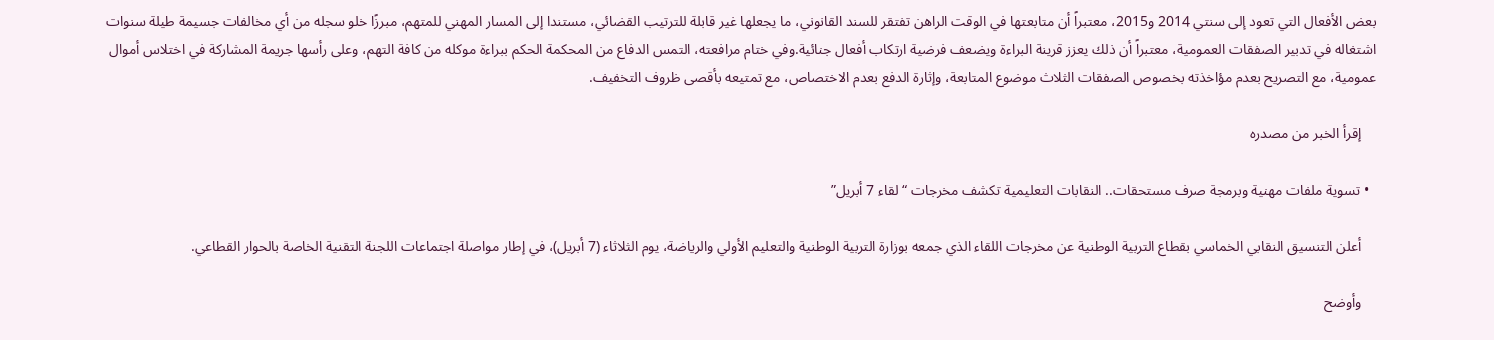بعض الأفعال التي تعود إلى سنتي 2014 و2015، معتبراً أن متابعتها في الوقت الراهن تفتقر للسند القانوني، ما يجعلها غير قابلة للترتيب القضائي، مستندا إلى المسار المهني للمتهم، مبرزًا خلو سجله من أي مخالفات جسيمة طيلة سنوات اشتغاله في تدبير الصفقات العمومية، معتبراً أن ذلك يعزز قرينة البراءة ويضعف فرضية ارتكاب أفعال جنائية.وفي ختام مرافعته، التمس الدفاع من المحكمة الحكم ببراءة موكله من كافة التهم، وعلى رأسها جريمة المشاركة في اختلاس أموال عمومية، مع التصريح بعدم مؤاخذته بخصوص الصفقات الثلاث موضوع المتابعة، وإثارة الدفع بعدم الاختصاص، مع تمتيعه بأقصى ظروف التخفيف.

    إقرأ الخبر من مصدره

  • تسوية ملفات مهنية وبرمجة صرف مستحقات.. النقابات التعليمية تكشف مخرجات “لقاء 7 أبريل”

    أعلن التنسيق النقابي الخماسي بقطاع التربية الوطنية عن مخرجات اللقاء الذي جمعه بوزارة التربية الوطنية والتعليم الأولي والرياضة، يوم الثلاثاء (7 أبريل)، في إطار مواصلة اجتماعات اللجنة التقنية الخاصة بالحوار القطاعي.

    وأوضح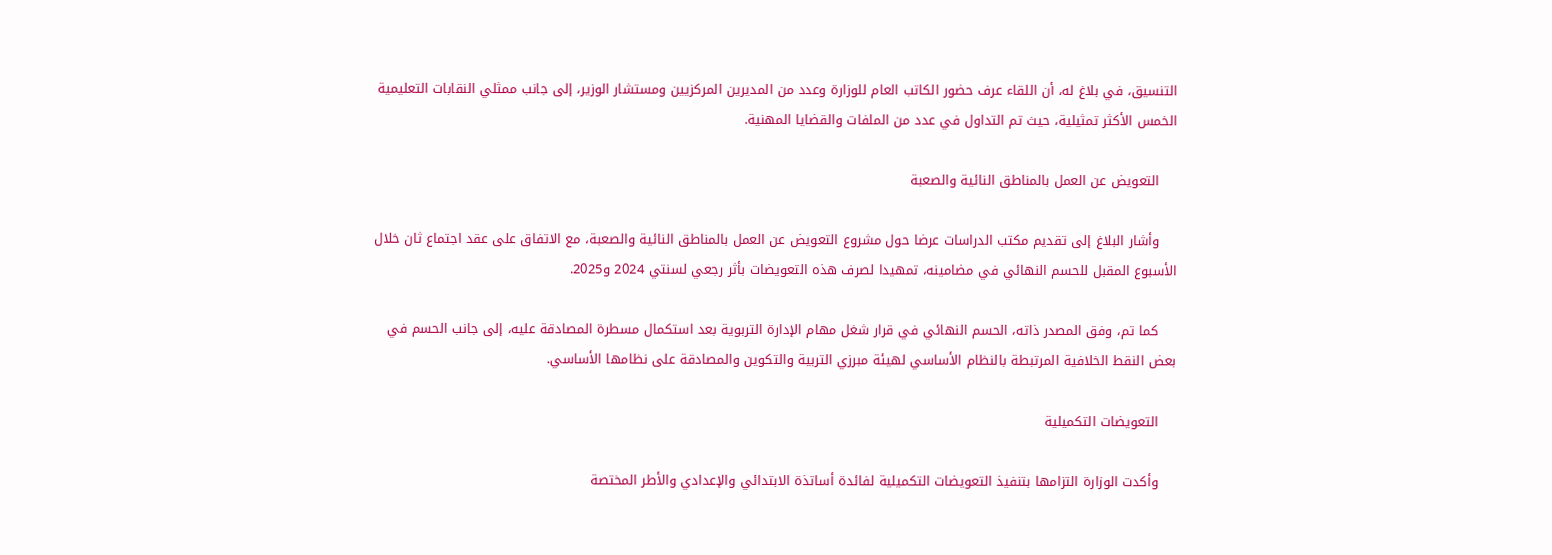التنسيق، في بلاغ له، أن اللقاء عرف حضور الكاتب العام للوزارة وعدد من المديرين المركزيين ومستشار الوزير، إلى جانب ممثلي النقابات التعليمية الخمس الأكثر تمثيلية، حيث تم التداول في عدد من الملفات والقضايا المهنية.

    التعويض عن العمل بالمناطق النائية والصعبة

    وأشار البلاغ إلى تقديم مكتب الدراسات عرضا حول مشروع التعويض عن العمل بالمناطق النائية والصعبة، مع الاتفاق على عقد اجتماع ثان خلال الأسبوع المقبل للحسم النهائي في مضامينه، تمهيدا لصرف هذه التعويضات بأثر رجعي لسنتي 2024 و2025.

    كما تم، وفق المصدر ذاته، الحسم النهائي في قرار شغل مهام الإدارة التربوية بعد استكمال مسطرة المصادقة عليه، إلى جانب الحسم في بعض النقط الخلافية المرتبطة بالنظام الأساسي لهيئة مبرزي التربية والتكوين والمصادقة على نظامها الأساسي.

    التعويضات التكميلية

    وأكدت الوزارة التزامها بتنفيذ التعويضات التكميلية لفائدة أساتذة الابتدائي والإعدادي والأطر المختصة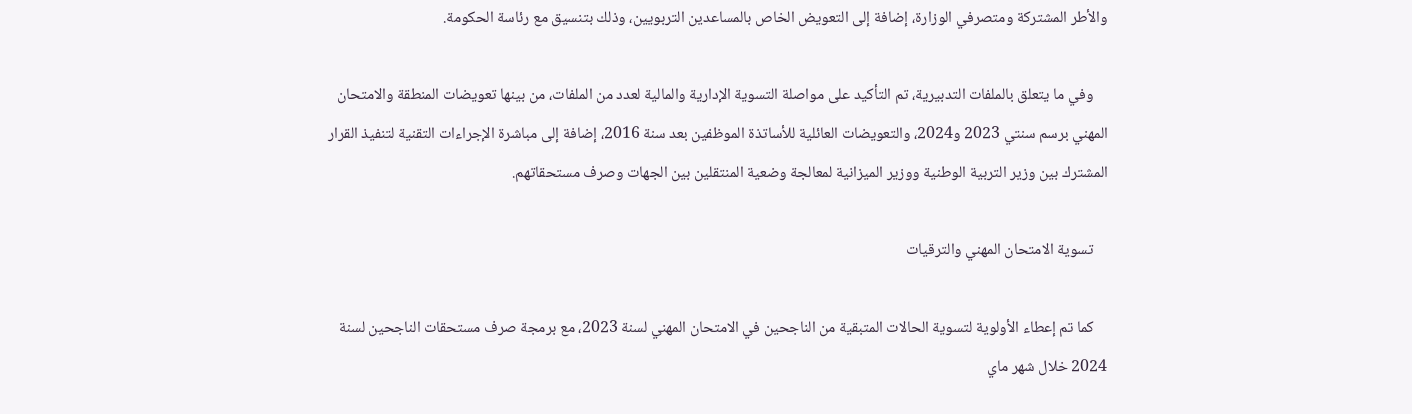والأطر المشتركة ومتصرفي الوزارة، إضافة إلى التعويض الخاص بالمساعدين التربويين، وذلك بتنسيق مع رئاسة الحكومة.

    وفي ما يتعلق بالملفات التدبيرية، تم التأكيد على مواصلة التسوية الإدارية والمالية لعدد من الملفات، من بينها تعويضات المنطقة والامتحان المهني برسم سنتي 2023 و2024، والتعويضات العائلية للأساتذة الموظفين بعد سنة 2016، إضافة إلى مباشرة الإجراءات التقنية لتنفيذ القرار المشترك بين وزير التربية الوطنية ووزير الميزانية لمعالجة وضعية المنتقلين بين الجهات وصرف مستحقاتهم.

    تسوية الامتحان المهني والترقيات

    كما تم إعطاء الأولوية لتسوية الحالات المتبقية من الناجحين في الامتحان المهني لسنة 2023، مع برمجة صرف مستحقات الناجحين لسنة 2024 خلال شهر ماي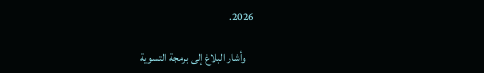2026.

    وأشار البلاغ إلى برمجة التسوية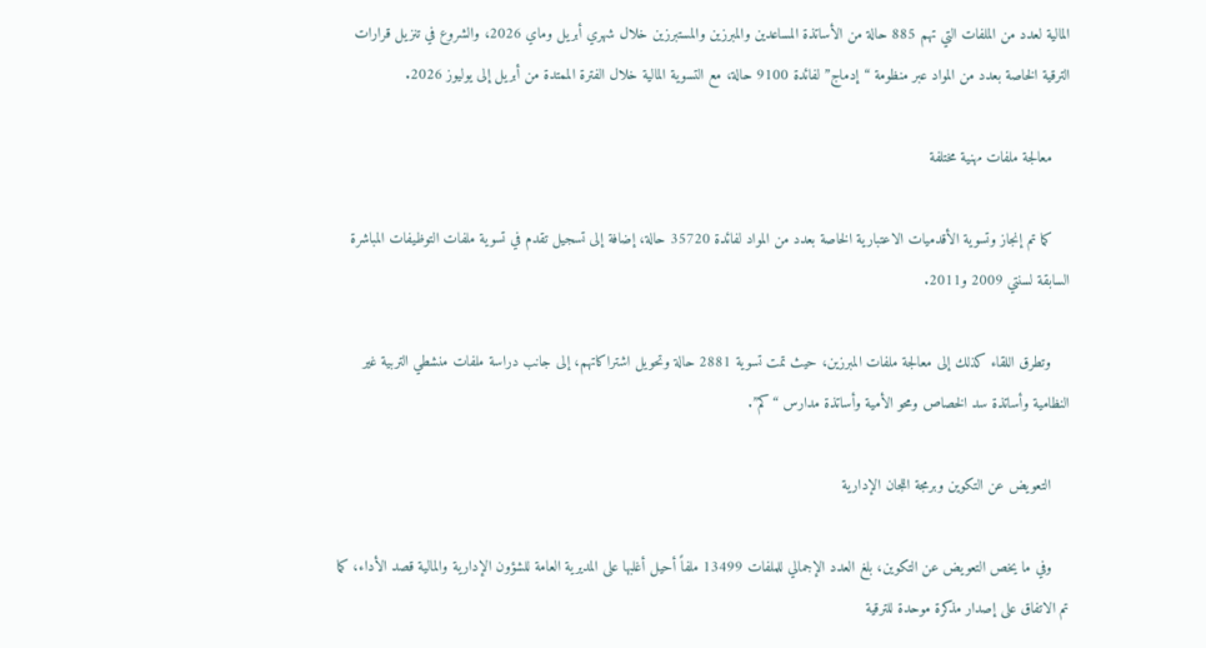المالية لعدد من الملفات التي تهم 885 حالة من الأساتذة المساعدين والمبرزين والمستبرزين خلال شهري أبريل وماي 2026، والشروع في تنزيل قرارات الترقية الخاصة بعدد من المواد عبر منظومة “إدماج” لفائدة 9100 حالة، مع التسوية المالية خلال الفترة الممتدة من أبريل إلى يوليوز 2026.

    معالجة ملفات مهنية مختلفة

    كما تم إنجاز وتسوية الأقدميات الاعتبارية الخاصة بعدد من المواد لفائدة 35720 حالة، إضافة إلى تسجيل تقدم في تسوية ملفات التوظيفات المباشرة السابقة لسنتي 2009 و2011.

    وتطرق اللقاء كذلك إلى معالجة ملفات المبرزين، حيث تمت تسوية 2881 حالة وتحويل اشتراكاتهم، إلى جانب دراسة ملفات منشطي التربية غير النظامية وأساتذة سد الخصاص ومحو الأمية وأساتذة مدارس “كم”.

    التعويض عن التكوين وبرمجة اللجان الإدارية

    وفي ما يخص التعويض عن التكوين، بلغ العدد الإجمالي للملفات 13499 ملفاً أحيل أغلبها على المديرية العامة للشؤون الإدارية والمالية قصد الأداء، كما تم الاتفاق على إصدار مذكرة موحدة للترقية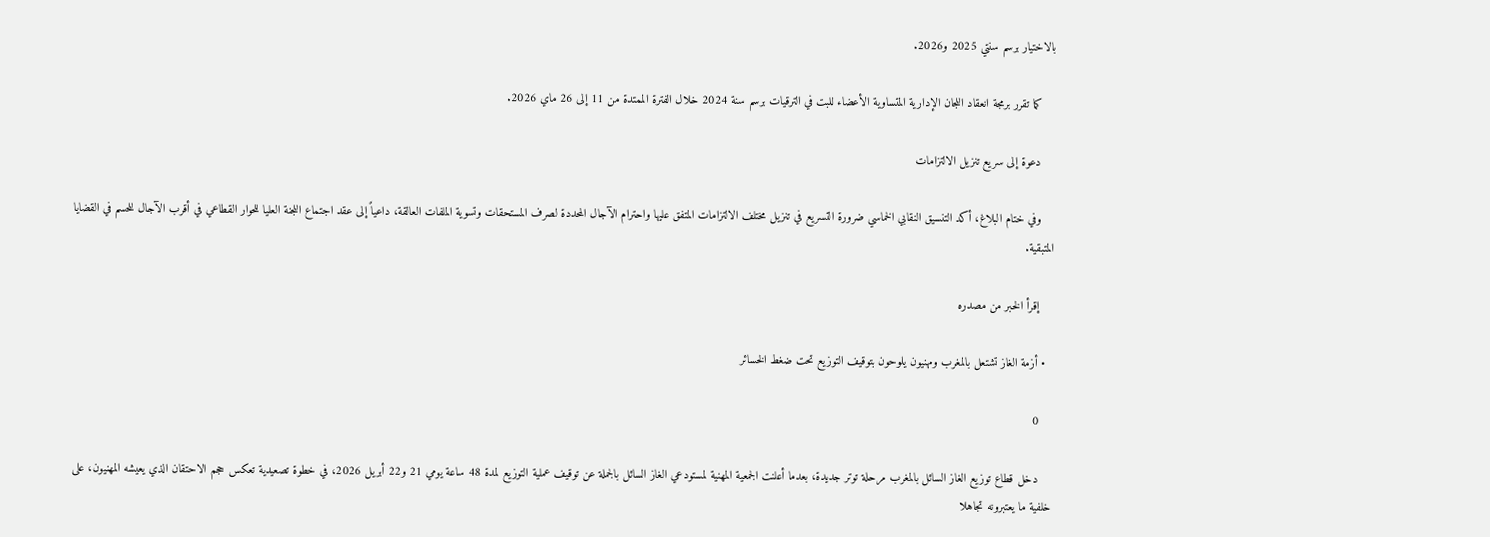بالاختيار برسم سنتي 2025 و2026.

    كما تقرر برمجة انعقاد اللجان الإدارية المتساوية الأعضاء للبت في الترقيات برسم سنة 2024 خلال الفترة الممتدة من 11 إلى 26 ماي 2026.

    دعوة إلى سريع تنزيل الالتزامات

    وفي ختام البلاغ، أكد التنسيق النقابي الخماسي ضرورة التسريع في تنزيل مختلف الالتزامات المتفق عليها واحترام الآجال المحددة لصرف المستحقات وتسوية الملفات العالقة، داعياً إلى عقد اجتماع اللجنة العليا للحوار القطاعي في أقرب الآجال للحسم في القضايا المتبقية.

    إقرأ الخبر من مصدره

  • أزمة الغاز تشتعل بالمغرب ومهنيون يلوحون بتوقيف التوزيع تحت ضغط الخسائر

    0

    دخل قطاع توزيع الغاز السائل بالمغرب مرحلة توتر جديدة، بعدما أعلنت الجمعية المهنية لمستودعي الغاز السائل بالجملة عن توقيف عملية التوزيع لمدة 48 ساعة يومي 21 و22 أبريل 2026، في خطوة تصعيدية تعكس حجم الاحتقان الذي يعيشه المهنيون، على خلفية ما يعتبرونه تجاهلا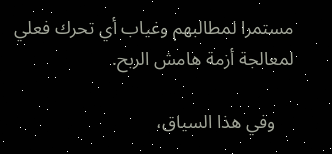مستمرا لمطالبهم وغياب أي تحرك فعلي لمعالجة أزمة هامش الربح.

    وفي هذا السياق،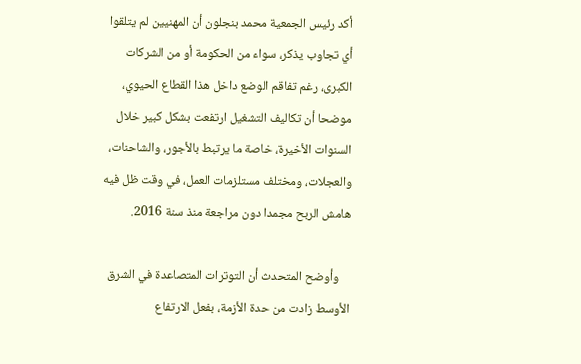أكد رئيس الجمعية محمد بنجلون أن المهنيين لم يتلقوا أي تجاوب يذكر، سواء من الحكومة أو من الشركات الكبرى، رغم تفاقم الوضع داخل هذا القطاع الحيوي، موضحا أن تكاليف التشغيل ارتفعت بشكل كبير خلال السنوات الأخيرة، خاصة ما يرتبط بالأجور، والشاحنات، والعجلات، ومختلف مستلزمات العمل، في وقت ظل فيه هامش الربح مجمدا دون مراجعة منذ سنة 2016.

    وأوضح المتحدث أن التوترات المتصاعدة في الشرق الأوسط زادت من حدة الأزمة، بفعل الارتفاع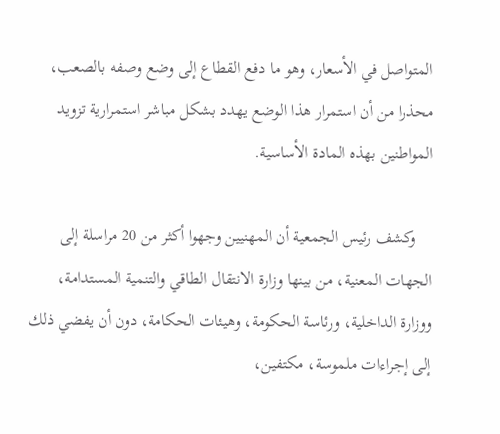المتواصل في الأسعار، وهو ما دفع القطاع إلى وضع وصفه بالصعب، محذرا من أن استمرار هذا الوضع يهدد بشكل مباشر استمرارية تزويد المواطنين بهذه المادة الأساسية.

    وكشف رئيس الجمعية أن المهنيين وجهوا أكثر من 20 مراسلة إلى الجهات المعنية، من بينها وزارة الانتقال الطاقي والتنمية المستدامة، ووزارة الداخلية، ورئاسة الحكومة، وهيئات الحكامة، دون أن يفضي ذلك إلى إجراءات ملموسة، مكتفين،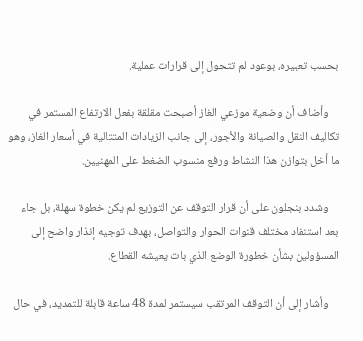بحسب تعبيره، بوعود لم تتحول إلى قرارات عملية.

    وأضاف أن وضعية موزعي الغاز أصبحت مقلقة بفعل الارتفاع المستمر في تكاليف النقل والصيانة والأجور، إلى جانب الزيادات المتتالية في أسعار الغاز، وهو ما أخل بتوازن هذا النشاط ورفع منسوب الضغط على المهنيين.

    وشدد بنجلون على أن قرار التوقف عن التوزيع لم يكن خطوة سهلة، بل جاء بعد استنفاد مختلف قنوات الحوار والتواصل، بهدف توجيه إنذار واضح إلى المسؤولين بشأن خطورة الوضع الذي بات يعيشه القطاع.

    وأشار إلى أن التوقف المرتقب سيستمر لمدة 48 ساعة قابلة للتمديد، في حال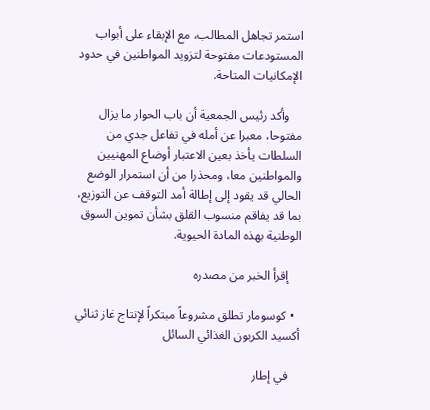استمر تجاهل المطالب، مع الإبقاء على أبواب المستودعات مفتوحة لتزويد المواطنين في حدود الإمكانيات المتاحة.

    وأكد رئيس الجمعية أن باب الحوار ما يزال مفتوحا، معبرا عن أمله في تفاعل جدي من السلطات يأخذ بعين الاعتبار أوضاع المهنيين والمواطنين معا، ومحذرا من أن استمرار الوضع الحالي قد يقود إلى إطالة أمد التوقف عن التوزيع، بما قد يفاقم منسوب القلق بشأن تموين السوق الوطنية بهذه المادة الحيوية.

    إقرأ الخبر من مصدره

  • كوسومار تطلق مشروعاً مبتكراً لإنتاج غاز ثنائي أكسيد الكربون الغذائي السائل

    في إطار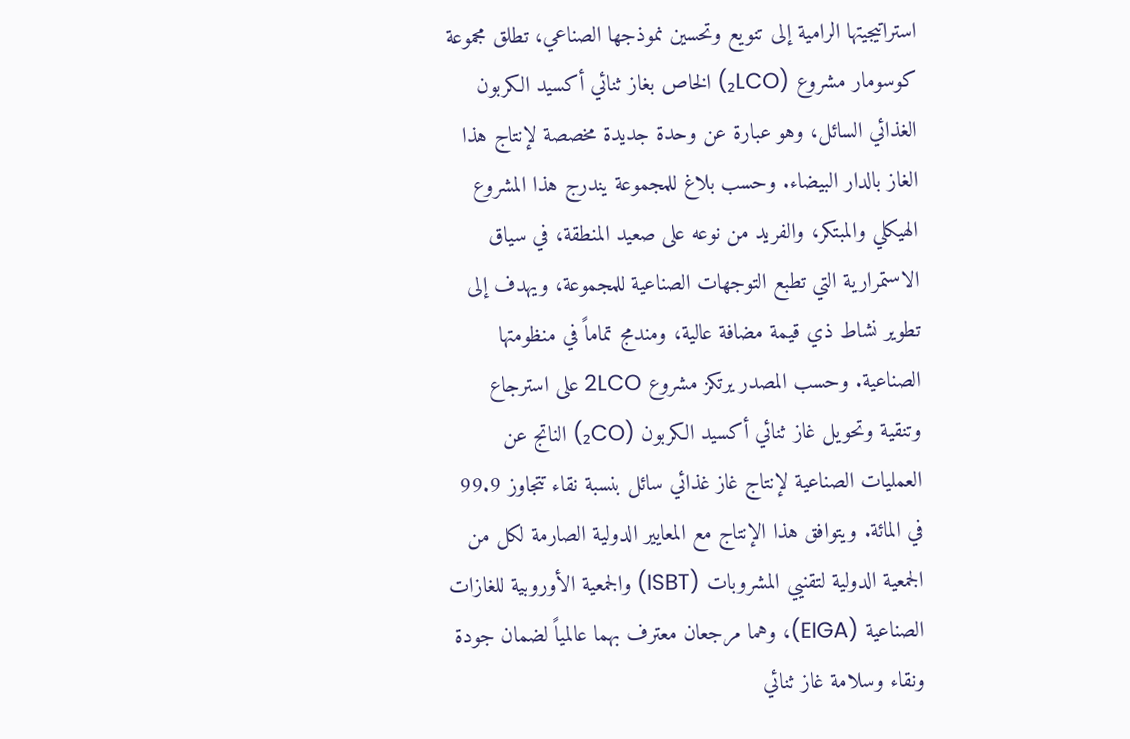استراتيجيتها الرامية إلى تنويع وتحسين نموذجها الصناعي، تطلق مجموعة كوسومار مشروع (₂LCO) الخاص بغاز ثنائي أكسيد الكربون الغذائي السائل، وهو عبارة عن وحدة جديدة مخصصة لإنتاج هذا الغاز بالدار البيضاء. وحسب بلاغ للمجموعة يندرج هذا المشروع الهيكلي والمبتكر، والفريد من نوعه على صعيد المنطقة، في سياق الاستمرارية التي تطبع التوجهات الصناعية للمجموعة، ويهدف إلى تطوير نشاط ذي قيمة مضافة عالية، ومندمج تماماً في منظومتها الصناعية. وحسب المصدر يرتكز مشروع 2LCO على استرجاع وتنقية وتحويل غاز ثنائي أكسيد الكربون (₂CO) الناتج عن العمليات الصناعية لإنتاج غاز غذائي سائل بنسبة نقاء تتجاوز 99.9 في المائة. ويتوافق هذا الإنتاج مع المعايير الدولية الصارمة لكل من الجمعية الدولية لتقنيي المشروبات (ISBT) والجمعية الأوروبية للغازات الصناعية (EIGA)، وهما مرجعان معترف بهما عالمياً لضمان جودة ونقاء وسلامة غاز ثنائي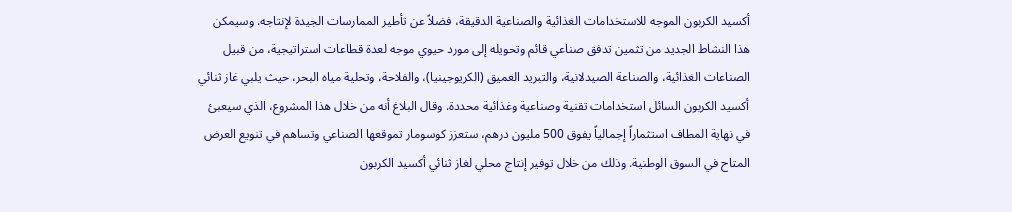أكسيد الكربون الموجه للاستخدامات الغذائية والصناعية الدقيقة، فضلاً عن تأطير الممارسات الجيدة لإنتاجه. وسيمكن هذا النشاط الجديد من تثمين تدفق صناعي قائم وتحويله إلى مورد حيوي موجه لعدة قطاعات استراتيجية، من قبيل الصناعات الغذائية، والصناعة الصيدلانية، والتبريد العميق (الكريوجينيا)، والفلاحة، وتحلية مياه البحر، حيث يلبي غاز ثنائي أكسيد الكربون السائل استخدامات تقنية وصناعية وغذائية محددة. وقال البلاغ أنه من خلال هذا المشروع، الذي سيعبئ في نهاية المطاف استثماراً إجمالياً يفوق 500 مليون درهم، ستعزز كوسومار تموقعها الصناعي وتساهم في تنويع العرض المتاح في السوق الوطنية. وذلك من خلال توفير إنتاج محلي لغاز ثنائي أكسيد الكربون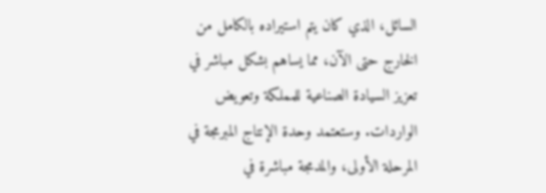السائل، الذي كان يتم استيراده بالكامل من الخارج حتى الآن، مما يساهم بشكل مباشر في تعزيز السيادة الصناعية للمملكة وتعويض الواردات. وستعتمد وحدة الإنتاج المبرمجة في المرحلة الأولى، والمدمجة مباشرة في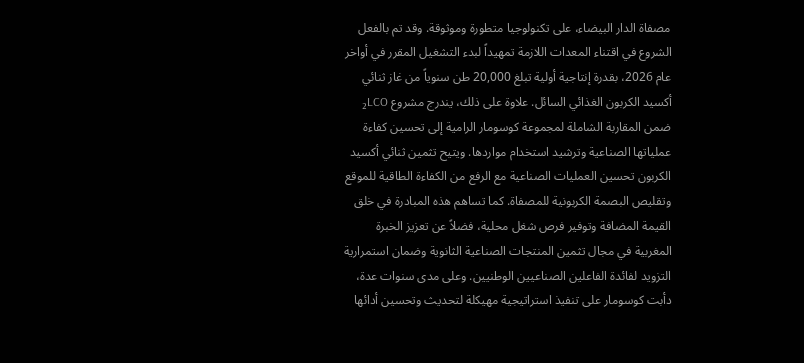مصفاة الدار البيضاء، على تكنولوجيا متطورة وموثوقة. وقد تم بالفعل الشروع في اقتناء المعدات اللازمة تمهيداً لبدء التشغيل المقرر في أواخر عام 2026، بقدرة إنتاجية أولية تبلغ 20,000 طن سنوياً من غاز ثنائي أكسيد الكربون الغذائي السائل. علاوة على ذلك، يندرج مشروع ₂LCO ضمن المقاربة الشاملة لمجموعة كوسومار الرامية إلى تحسين كفاءة عملياتها الصناعية وترشيد استخدام مواردها. ويتيح تثمين ثنائي أكسيد الكربون تحسين العمليات الصناعية مع الرفع من الكفاءة الطاقية للموقع وتقليص البصمة الكربونية للمصفاة. كما تساهم هذه المبادرة في خلق القيمة المضافة وتوفير فرص شغل محلية، فضلاً عن تعزيز الخبرة المغربية في مجال تثمين المنتجات الصناعية الثانوية وضمان استمرارية التزويد لفائدة الفاعلين الصناعيين الوطنيين. وعلى مدى سنوات عدة، دأبت كوسومار على تنفيذ استراتيجية مهيكلة لتحديث وتحسين أدائها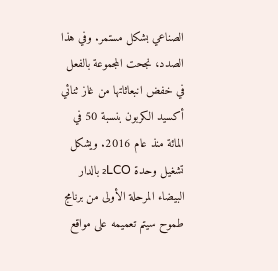الصناعي بشكل مستمر. وفي هذا الصدد، نجحت المجموعة بالفعل في خفض انبعاثاتها من غاز ثنائي أكسيد الكربون بنسبة 50 في المائة منذ عام 2016. ويشكل تشغيل وحدة ₂LCO بالدار البيضاء المرحلة الأولى من برنامج طموح سيتم تعميمه على مواقع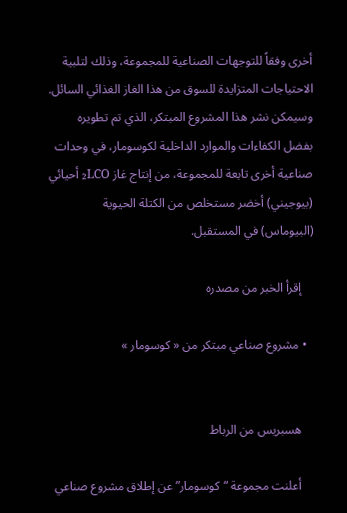أخرى وفقاً للتوجهات الصناعية للمجموعة، وذلك لتلبية الاحتياجات المتزايدة للسوق من هذا الغاز الغذائي السائل. وسيمكن نشر هذا المشروع المبتكر، الذي تم تطويره بفضل الكفاءات والموارد الداخلية لكوسومار، في وحدات صناعية أخرى تابعة للمجموعة، من إنتاج غاز ₂LCO أحيائي (بيوجيني) أخضر مستخلص من الكتلة الحيوية (البيوماس) في المستقبل.

    إقرأ الخبر من مصدره

  • مشروع صناعي مبتكر من « كوسومار »


    هسبريس من الرباط

    أعلنت مجموعة “كوسومار” عن إطلاق مشروع صناعي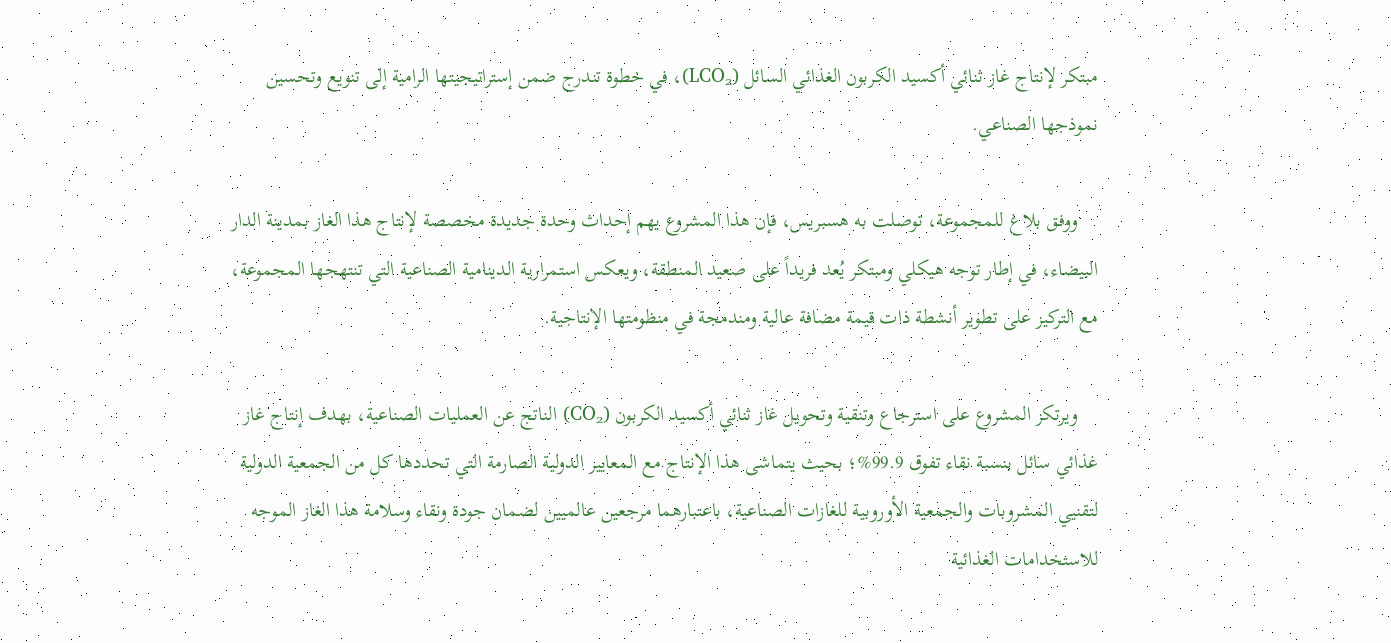مبتكر لإنتاج غاز ثنائي أكسيد الكربون الغذائي السائل (LCO₂)، في خطوة تندرج ضمن إستراتيجيتها الرامية إلى تنويع وتحسين نموذجها الصناعي.

    ووفق بلاغ للمجموعة، توصلت به هسبريس، فإن هذا المشروع يهم إحداث وحدة جديدة مخصصة لإنتاج هذا الغاز بمدينة الدار البيضاء، في إطار توجه هيكلي ومبتكر يُعد فريداً على صعيد المنطقة، ويعكس استمرارية الدينامية الصناعية التي تنتهجها المجموعة، مع التركيز على تطوير أنشطة ذات قيمة مضافة عالية ومندمجة في منظومتها الإنتاجية.

    ويرتكز المشروع على استرجاع وتنقية وتحويل غاز ثنائي أكسيد الكربون (CO₂) الناتج عن العمليات الصناعية، بهدف إنتاج غاز غذائي سائل بنسبة نقاء تفوق 99.9%؛ بحيث يتماشى هذا الإنتاج مع المعايير الدولية الصارمة التي تحددها كل من الجمعية الدولية لتقنيي المشروبات والجمعية الأوروبية للغازات الصناعية، باعتبارهما مرجعين عالميين لضمان جودة ونقاء وسلامة هذا الغاز الموجه للاستخدامات الغذائية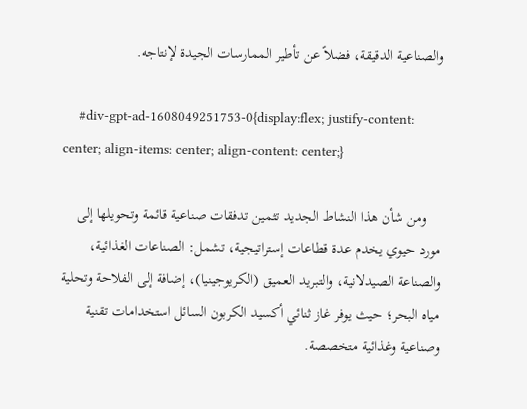والصناعية الدقيقة، فضلاً عن تأطير الممارسات الجيدة لإنتاجه.

    #div-gpt-ad-1608049251753-0{display:flex; justify-content: center; align-items: center; align-content: center;}

    ومن شأن هذا النشاط الجديد تثمين تدفقات صناعية قائمة وتحويلها إلى مورد حيوي يخدم عدة قطاعات إستراتيجية، تشمل: الصناعات الغذائية، والصناعة الصيدلانية، والتبريد العميق (الكريوجينيا)، إضافة إلى الفلاحة وتحلية مياه البحر؛ حيث يوفر غاز ثنائي أكسيد الكربون السائل استخدامات تقنية وصناعية وغذائية متخصصة.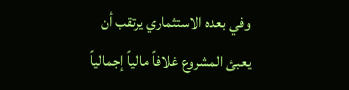وفي بعده الاستثماري يرتقب أن يعبئ المشروع غلافاً مالياً إجمالياً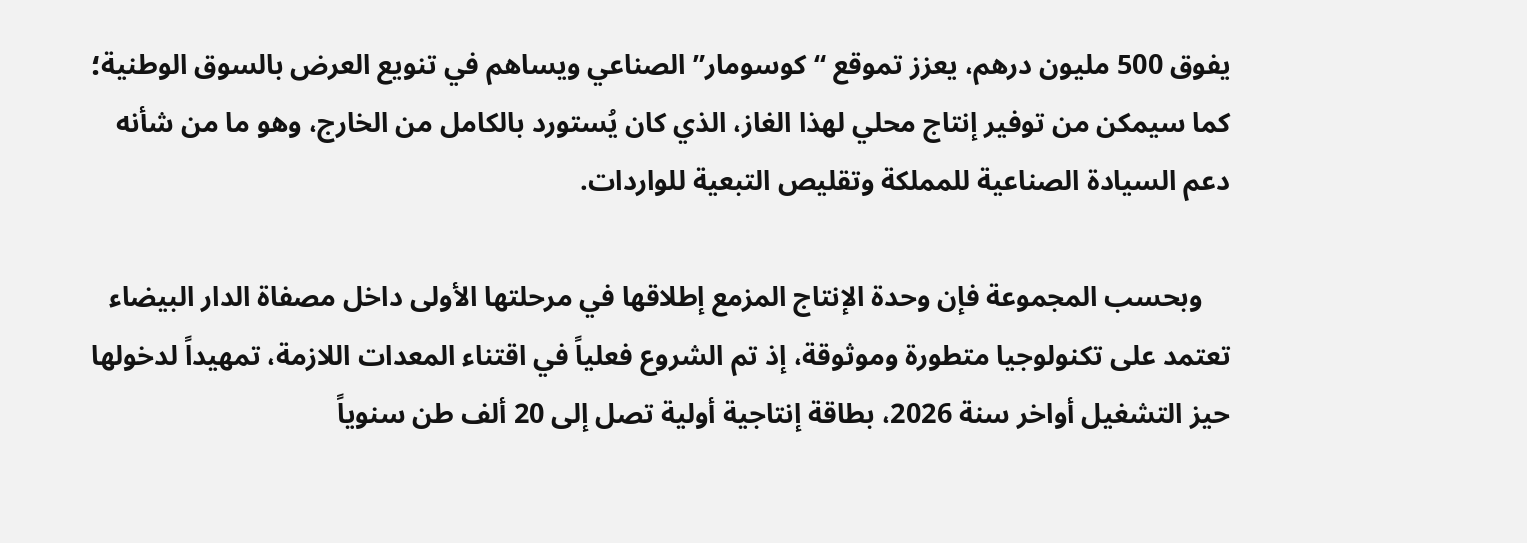يفوق 500 مليون درهم، يعزز تموقع “كوسومار” الصناعي ويساهم في تنويع العرض بالسوق الوطنية؛ كما سيمكن من توفير إنتاج محلي لهذا الغاز، الذي كان يُستورد بالكامل من الخارج، وهو ما من شأنه دعم السيادة الصناعية للمملكة وتقليص التبعية للواردات.

    وبحسب المجموعة فإن وحدة الإنتاج المزمع إطلاقها في مرحلتها الأولى داخل مصفاة الدار البيضاء تعتمد على تكنولوجيا متطورة وموثوقة، إذ تم الشروع فعلياً في اقتناء المعدات اللازمة، تمهيداً لدخولها حيز التشغيل أواخر سنة 2026، بطاقة إنتاجية أولية تصل إلى 20 ألف طن سنوياً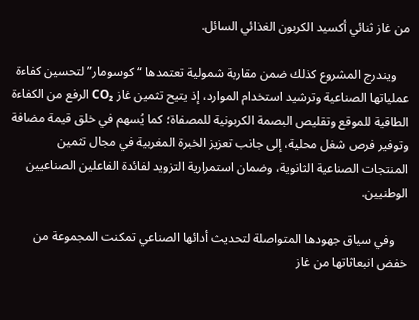من غاز ثنائي أكسيد الكربون الغذائي السائل.

    ويندرج المشروع كذلك ضمن مقاربة شمولية تعتمدها “كوسومار” لتحسين كفاءة عملياتها الصناعية وترشيد استخدام الموارد، إذ يتيح تثمين غاز CO₂ الرفع من الكفاءة الطاقية للموقع وتقليص البصمة الكربونية للمصفاة؛ كما يُسهم في خلق قيمة مضافة وتوفير فرص شغل محلية، إلى جانب تعزيز الخبرة المغربية في مجال تثمين المنتجات الصناعية الثانوية، وضمان استمرارية التزويد لفائدة الفاعلين الصناعيين الوطنيين.

    وفي سياق جهودها المتواصلة لتحديث أدائها الصناعي تمكنت المجموعة من خفض انبعاثاتها من غاز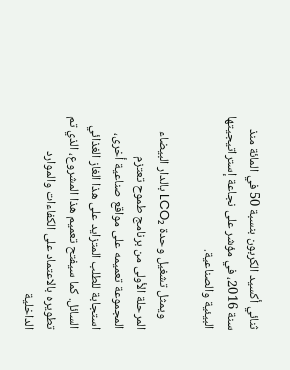ثنائي أكسيد الكربون بنسبة 50 في المائة منذ سنة 2016، في مؤشر على نجاعة إستراتيجيتها البيئية والصناعية.

    ويمثل تشغيل وحدة LCO₂ بالدار البيضاء المرحلة الأولى من برنامج طموح تعتزم المجموعة تعميمه على مواقع صناعية أخرى، استجابة للطلب المتزايد على هذا الغاز الغذائي السائل. كما سيفتح تعميم هذا المشروع، الذي تم تطويره بالاعتماد على الكفاءات والموارد الداخلية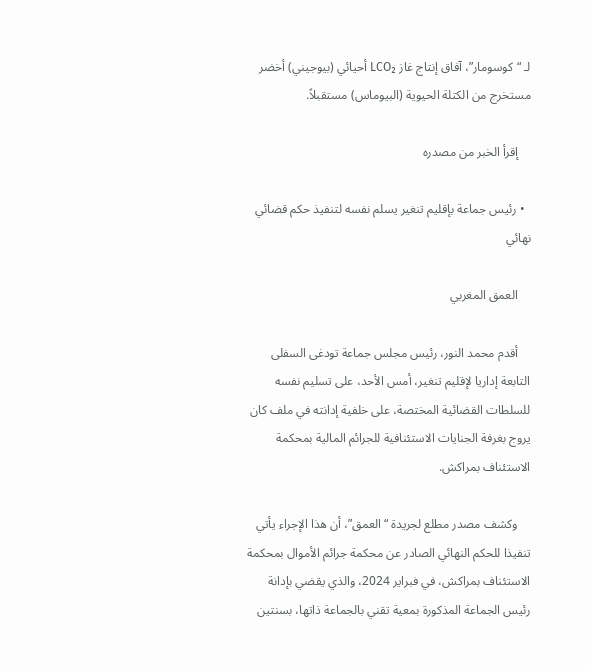لـ “كوسومار”، آفاق إنتاج غاز LCO₂ أحيائي (بيوجيني) أخضر مستخرج من الكتلة الحيوية (البيوماس) مستقبلاً.

    إقرأ الخبر من مصدره

  • رئيس جماعة بإقليم تنغير يسلم نفسه لتنفيذ حكم قضائي نهائي

    العمق المغربي

    أقدم محمد النور، رئيس مجلس جماعة تودغى السفلى التابعة إداريا لإقليم تنغير، أمس الأحد، على تسليم نفسه للسلطات القضائية المختصة، على خلفية إدانته في ملف كان يروج بغرفة الجنايات الاستئنافية للجرائم المالية بمحكمة الاستئناف بمراكش.

    وكشف مصدر مطلع لجريدة “العمق”، أن هذا الإجراء يأتي تنفيذا للحكم النهائي الصادر عن محكمة جرائم الأموال بمحكمة الاستئناف بمراكش، في فبراير 2024، والذي يقضي بإدانة رئيس الجماعة المذكورة بمعية تقني بالجماعة ذاتها، بسنتين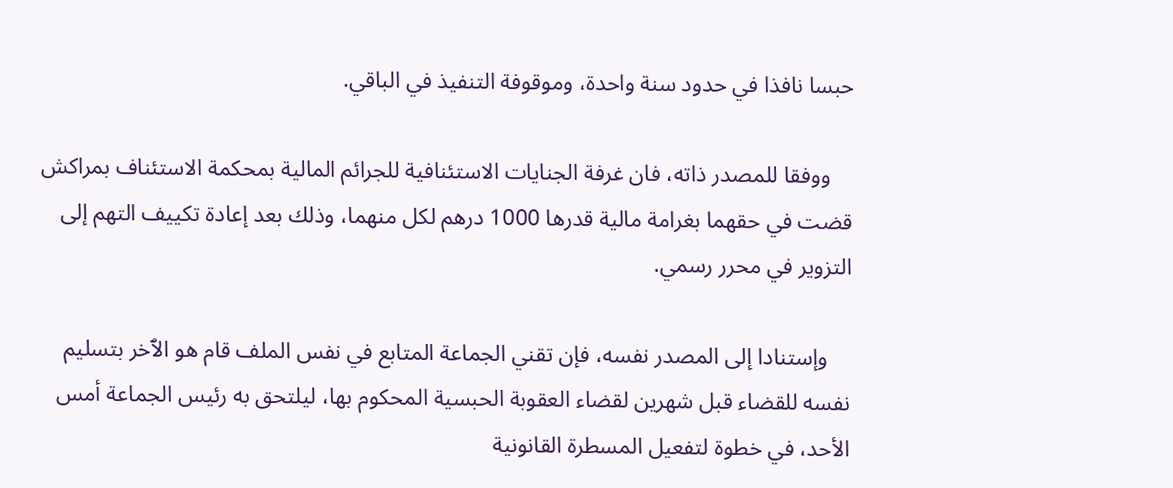حبسا نافذا في حدود سنة واحدة، وموقوفة التنفيذ في الباقي.

    ووفقا للمصدر ذاته، فان غرفة الجنايات الاستئنافية للجرائم المالية بمحكمة الاستئناف بمراكش قضت في حقهما بغرامة مالية قدرها 1000 درهم لكل منهما، وذلك بعد إعادة تكييف التهم إلى التزوير في محرر رسمي.

    وإستنادا إلى المصدر نفسه، فإن تقني الجماعة المتابع في نفس الملف قام هو الٱخر بتسليم نفسه للقضاء قبل شهرين لقضاء العقوبة الحبسية المحكوم بها، ليلتحق به رئيس الجماعة أمس الأحد، في خطوة لتفعيل المسطرة القانونية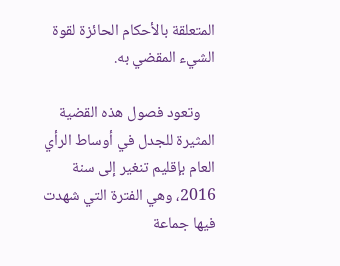المتعلقة بالأحكام الحائزة لقوة الشيء المقضي به.

    وتعود فصول هذه القضية المثيرة للجدل في أوساط الرأي العام بإقليم تنغير إلى سنة 2016، وهي الفترة التي شهدت فيها جماعة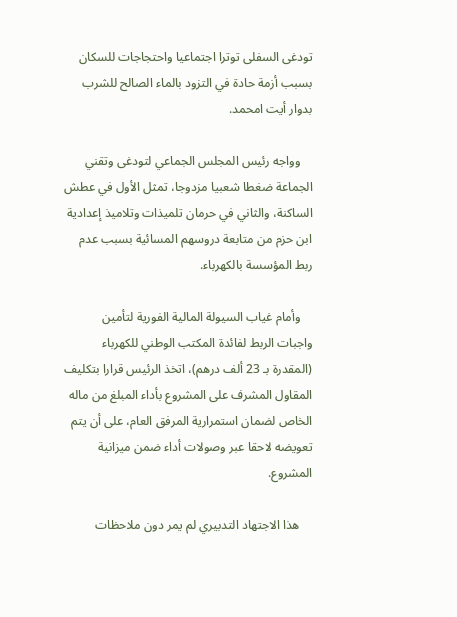تودغى السفلى توترا اجتماعيا واحتجاجات للسكان بسبب أزمة حادة في التزود بالماء الصالح للشرب بدوار أيت امحمد.

    وواجه رئيس المجلس الجماعي لتودغى وتقني الجماعة ضغطا شعبيا مزدوجا، تمثل الأول في عطش الساكنة، والثاني في حرمان تلميذات وتلاميذ إعدادية ابن حزم من متابعة دروسهم المسائية بسبب عدم ربط المؤسسة بالكهرباء.

    وأمام غياب السيولة المالية الفورية لتأمين واجبات الربط لفائدة المكتب الوطني للكهرباء (المقدرة بـ 23 ألف درهم)، اتخذ الرئيس قرارا بتكليف المقاول المشرف على المشروع بأداء المبلغ من ماله الخاص لضمان استمرارية المرفق العام، على أن يتم تعويضه لاحقا عبر وصولات أداء ضمن ميزانية المشروع.

    هذا الاجتهاد التدبيري لم يمر دون ملاحظات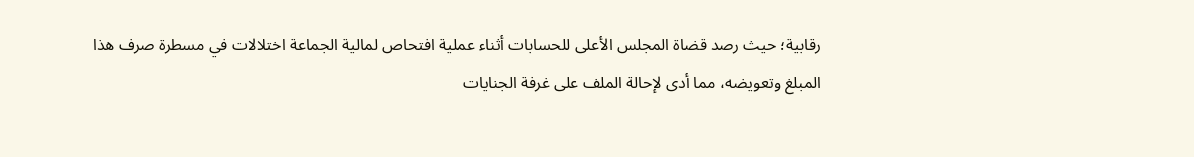رقابية؛ حيث رصد قضاة المجلس الأعلى للحسابات أثناء عملية افتحاص لمالية الجماعة اختلالات في مسطرة صرف هذا المبلغ وتعويضه، مما أدى لإحالة الملف على غرفة الجنايات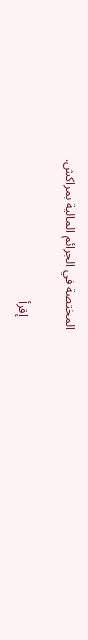المختصة في الجرائم المالية بمراكش.

    إقرأ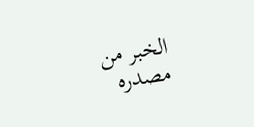الخبر من مصدره